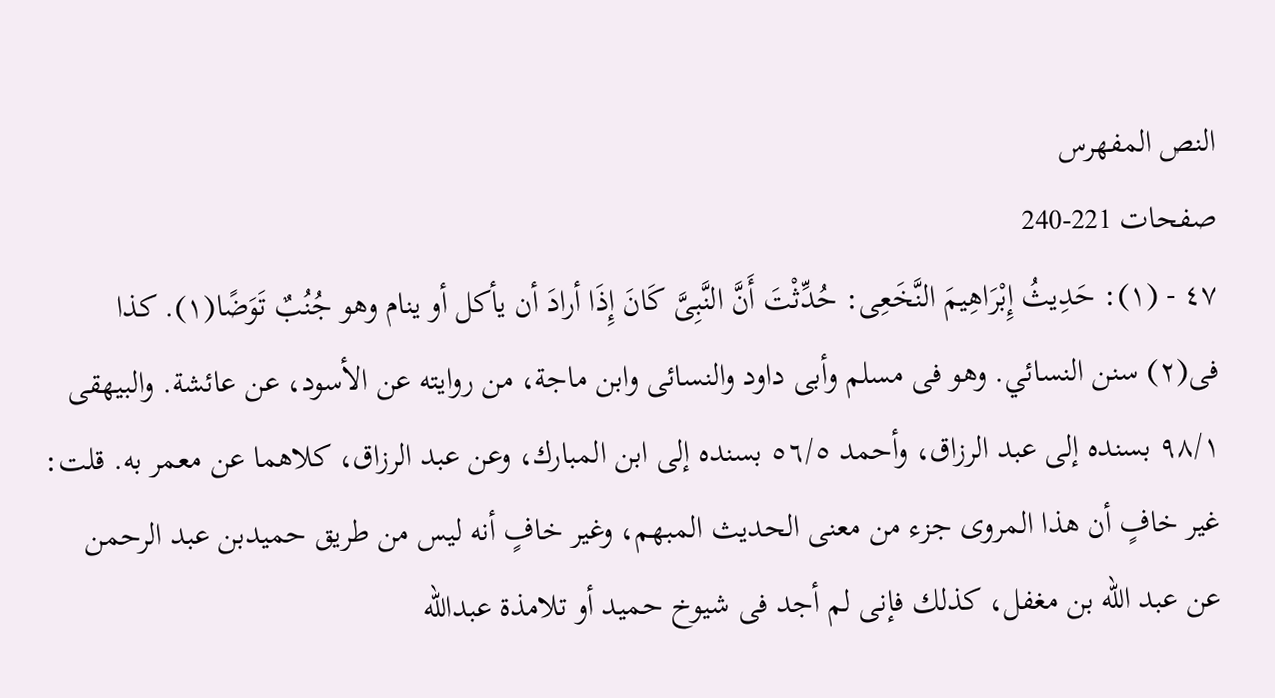النص المفهرس
صفحات 221-240
٤٧ - (١): حَدِيثُ إِبْرَاهِيمَ النَّخَعِى: حُدِّثْتَ أَنَّ النَّبِىَّ كَانَ إِذَا أرادَ أن يأكل أو ينام وهو جُنُبٌ تَوَضًا(١). كذا فى(٢) سنن النسائي. وهو فى مسلم وأبى داود والنسائى وابن ماجة، من روايته عن الأسود، عن عائشة. والبيهقى ٩٨/١ بسنده إلى عبد الرزاق، وأحمد ٥٦/٥ بسنده إلى ابن المبارك، وعن عبد الرزاق، كلاهما عن معمر به. قلت: غير خافٍ أن هذا المروى جزء من معنى الحديث المبهم، وغير خافٍ أنه ليس من طريق حميدبن عبد الرحمن عن عبد الله بن مغفل، كذلك فإنى لم أجد فى شيوخ حميد أو تلامذة عبدالله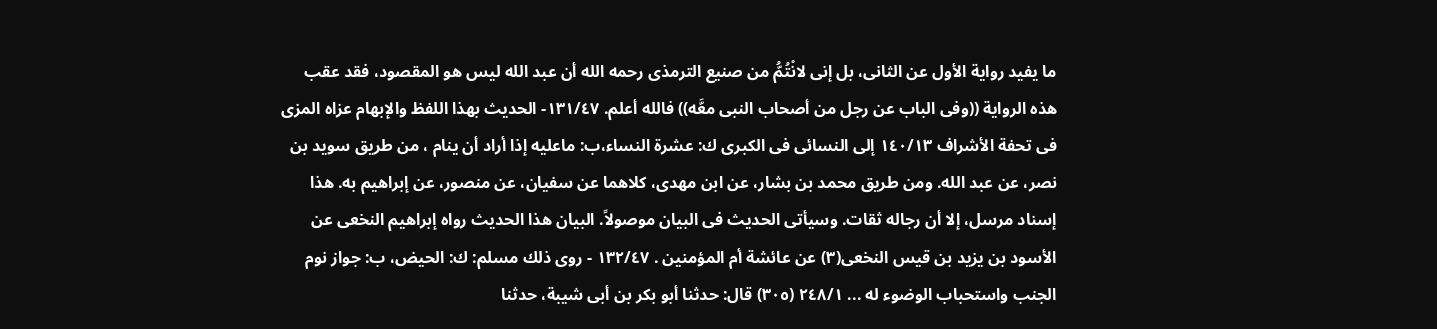ما یفید رواية الأول عن الثانى، بل إنی لانْتُمُّ من صنیع الترمذى رحمه الله أن عبد الله ليس هو المقصود، فقد عقب هذه الرواية ((وفى الباب عن رجل من أصحاب النبى معَّه)) فالله أعلم. ١٣١/٤٧- الحديث بهذا اللفظ والإبهام عزاه المزى فى تحفة الأشراف ١٤٠/١٣ إلى النسائى فى الكبرى ك: عشرة النساء،ب: ماعليه إذا أراد أن ينام ، من طريق سويد بن نصر، عن عبد الله. ومن طريق محمد بن بشار، عن ابن مهدى، كلاهما عن سفيان، عن منصور، عن إبراهیم به. هذا إسناد مرسل، إلا أن رجاله ثقات. وسيأتى الحديث فى البيان موصولاً. البيان هذا الحديث رواه إبراهيم النخعى عن الأسود بن يزيد بن قيس النخعى(٣) عن عائشة أم المؤمنين . ١٣٢/٤٧ - روى ذلك مسلم: ك: الحيض، ب: جواز نوم الجنب واستحباب الوضوء له ... ٢٤٨/١ (٣٠٥) قال: حدثنا أبو بكر بن أبى شيبة، حدثنا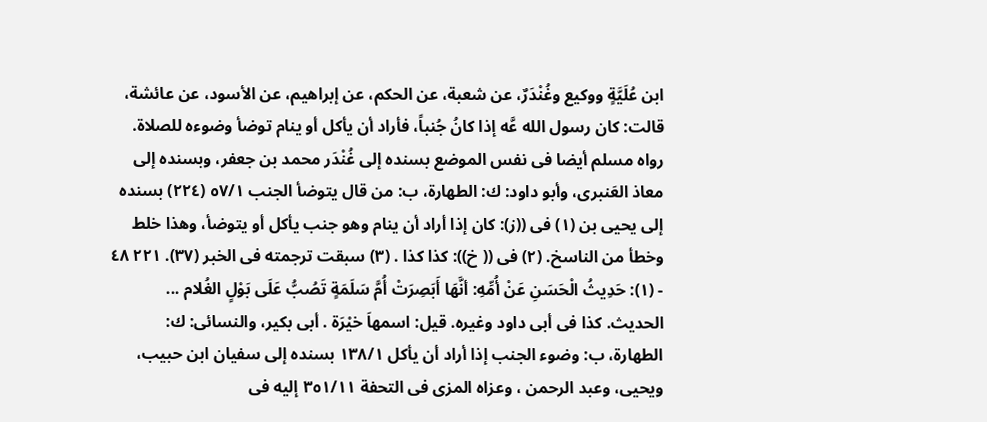ابن عُلَيَّةٍ ووكيع وغُنْدَرٌ، عن شعبة، عن الحكم، عن إبراهيم، عن الأسود، عن عائشة، قالت: كان رسول الله عَّه إذا كانُ جُنباً، فأراد أن يأكل أو ينام توضأ وضوءه للصلاة. رواه مسلم أيضا فى نفس الموضع بسنده إلى غُنْدَر محمد بن جعفر، وبسنده إلى معاذ العَنبرى، وأبو داود: ك: الطهارة، ب: من قال يتوضأ الجنب ٥٧/١ (٢٢٤) بسنده إلى يحيى بن (١) فى ((ز): كان إذا أراد أن ينام وهو جنب يأكل أو يتوضأ، وهذا خلط وخطأ من الناسخ. (٢) فى (( خ)): كذا كذا . (٣) سبقت ترجمته فى الخبر (٣٧). ٢٢١ ٤٨ - (١): حَدِيثُ الْحَسَنِ عَنْ أُمِّهِ: أنَّهَا أَبَصِرَتْ أُمَّ سَلَمَةٍ تَصُبُّ عَلَى بَوْلٍ الغُلام ... الحدیث. کذا فى أبى داود وغيره. قيل: اسمهاَ خيْرَة . أبى بكير، والنسائى: ك: الطهارة، ب: وضوء الجنب إذا أراد أن يأكل ١٣٨/١ بسنده إلى سفيان ابن حبيب، ويحيى، وعبد الرحمن ، وعزاه المزى فى التحفة ٣٥١/١١ إليه فى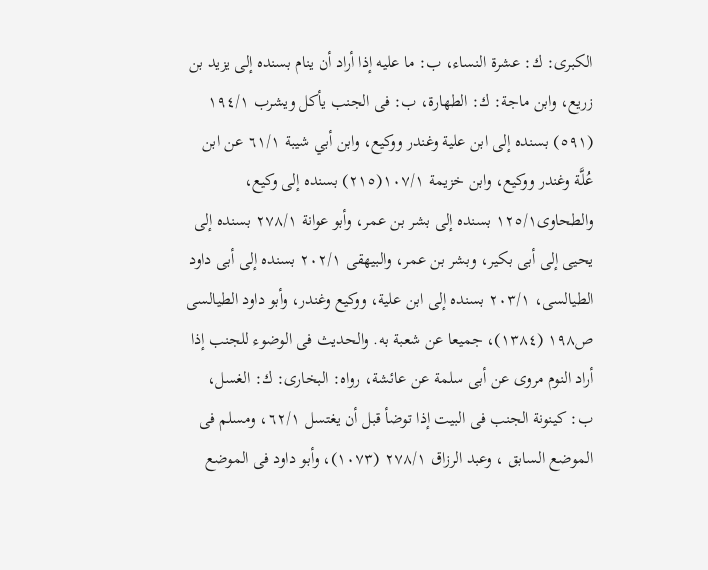الكبرى: ك: عشرة النساء، ب: ما عليه إذا أراد أن ينام بسنده إلى يزيد بن زريع، وابن ماجة: ك: الطهارة، ب: فى الجنب يأكل ويشرب ١٩٤/١ (٥٩١) بسنده إلى ابن علية وغندر ووكيع، وابن أبي شيبة ٦١/١ عن ابن عُلَّة وغندر ووكيع، وابن خزيمة ١٠٧/١(٢١٥) بسنده إلى وكيع، والطحاوى١٢٥/١ بسنده إلى بشر بن عمر، وأبو عوانة ٢٧٨/١ بسنده إلى يحيى إلى أبى بكير، وبشر بن عمر، والبيهقى ٢٠٢/١ بسنده إلى أبى داود الطيالسى، ٢٠٣/١ بسنده إلى ابن علية، ووكيع وغندر، وأبو داود الطيالسى ص١٩٨ (١٣٨٤)، جميعا عن شعبة به. والحديث فى الوضوء للجنب إذا أراد النوم مروى عن أبى سلمة عن عائشة، رواه: البخارى: ك: الغسل، ب: كينونة الجنب فى البيت إذا توضأ قبل أن يغتسل ٦٢/١، ومسلم فى الموضع السابق ، وعبد الرزاق ٢٧٨/١ (١٠٧٣)، وأبو داود فى الموضع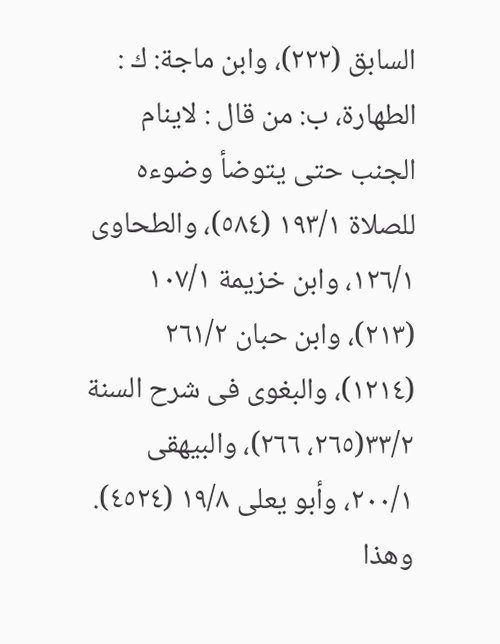السابق (٢٢٢)، وابن ماجة: ك : الطهارة، ب: من قال : لاينام الجنب حتى يتوضأ وضوءه للصلاة ١٩٣/١ (٥٨٤)، والطحاوى ١٢٦/١، وابن خزيمة ١٠٧/١ (٢١٣)، وابن حبان ٢٦١/٢ (١٢١٤)، والبغوى فى شرح السنة ٣٣/٢(٢٦٥، ٢٦٦)، والبيهقى ٢٠٠/١، وأبو يعلى ١٩/٨ (٤٥٢٤). وهذا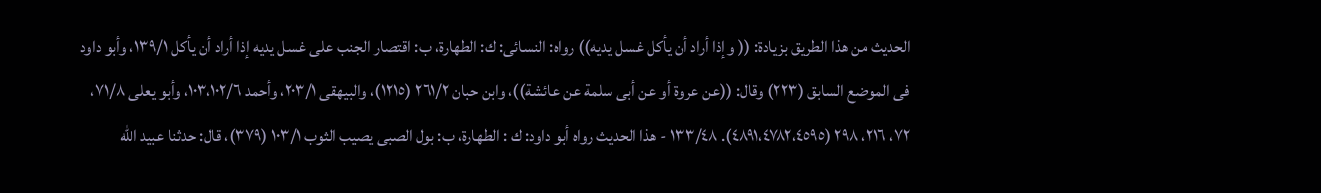الحديث من هذا الطريق بزيادة: (( وإذا أراد أن يأكل غسل يديه)) رواه: النسائى: ك: الطهارة، ب: اقتصار الجنب على غسل يديه إذا أراد أن يأكل ١٣٩/١، وأبو داود فى الموضع السابق (٢٢٣) وقال: ((عن عروة أو عن أبى سلمة عن عائشة))، وابن حبان ٢٦١/٢ (١٢١٥)، والبيهقى ٢٠٣/١، وأحمد ١٠٣،١٠٢/٦، وأبو يعلى ٧١/٨، ٧٢، ٢١٦، ٢٩٨ (٤٨٩١،٤٧٨٢،٤٥٩٥). ١٣٣/٤٨ - هذا الحديث رواه أبو داود: ك : الطهارة، ب: بول الصبى يصيب الثوب ١٠٣/١ (٣٧٩)، قال: حدثنا عبيد الله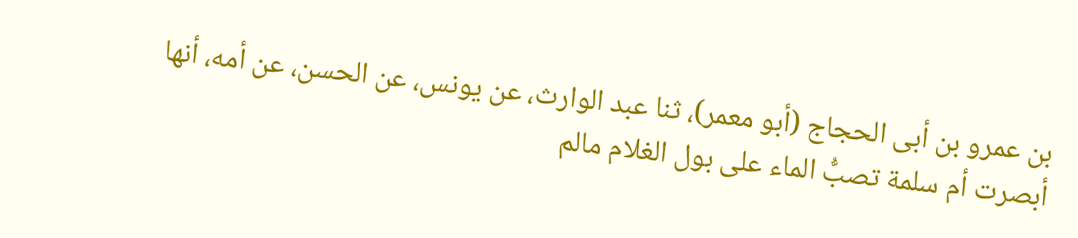بن عمرو بن أبى الحجاج (أبو معمر)، ثنا عبد الوارث، عن يونس، عن الحسن، عن أمه، أنها أبصرت أم سلمة تصبُّ الماء على بول الغلام مالم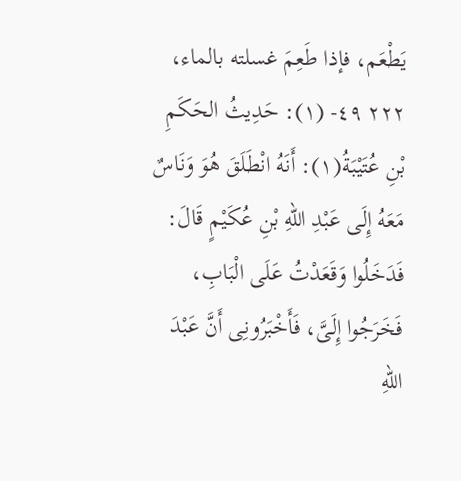يَطْعَم، فإذا طَعِمَ غسلته بالماء، ٢٢٢ ٤٩- (١): حَدِيثُ الحَكَمِ بْنِ عُتَيْبَةُ(١): أَنَهُ انْطَلَقَ هُوَ وَنَاسٌ مَعَهُ إِلَى عَبْدِ اللّهِ بْنِ عُكَيْمٍ قَالَ: فَدَخَلُوا وَقَعَدْتُ عَلَى الْبَابِ، فَخَرَجُوا إِلَىَّ، فَأَخْبَرُونِى أَنَّ عَبْدَ اللّهِ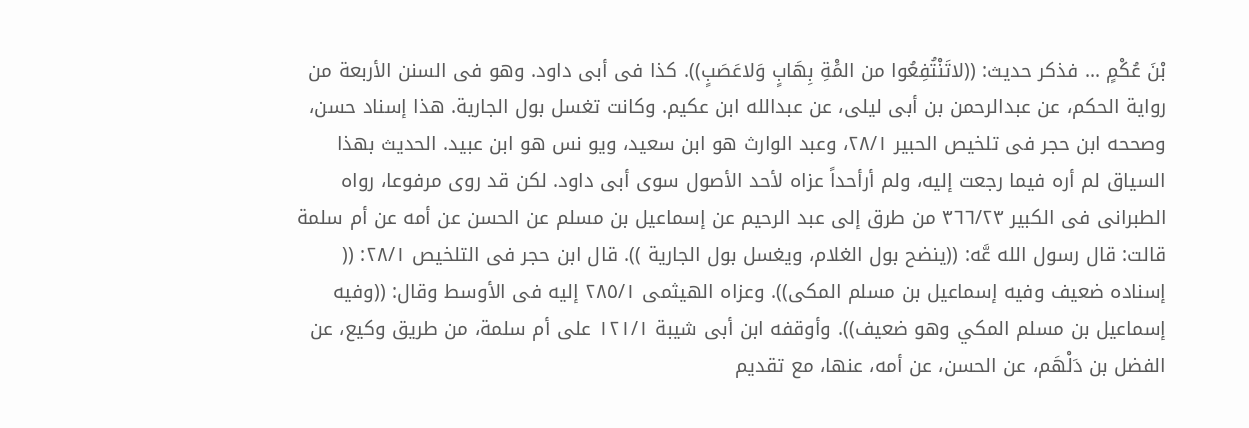بْنَ عُكْمٍ ... فذكر حديث: ((لاتَنْتُفِعُوا من المَْةِ بِهَابٍ وَلاعَصَبٍ)). كذا فى أبى داود. وهو فى السنن الأربعة من رواية الحكم، عن عبدالرحمن بن أبى ليلى، عن عبدالله ابن عكيم. وكانت تغسل بول الجارية. هذا إسناد حسن، وصححه ابن حجر فى تلخيص الحبير ٢٨/١، وعبد الوارث هو ابن سعيد، ویو نس هو ابن عبید. الحديث بهذا السياق لم أره فيما رجعت إليه، ولم أرأحداً عزاه لأحد الأصول سوى أبى داود. لكن قد روى مرفوعا، رواه الطبرانى فى الكبير ٣٦٦/٢٣ من طرق إلى عبد الرحيم عن إسماعيل بن مسلم عن الحسن عن أمه عن أم سلمة قالت: قال رسول الله عَّه: ((ينضح بول الغلام، ويغسل بول الجارية )). قال ابن حجر فى التلخيص ٢٨/١: (( إسناده ضعيف وفيه إسماعيل بن مسلم المكى)). وعزاه الهيثمى ٢٨٥/١ إليه فى الأوسط وقال: ((وفيه إسماعيل بن مسلم المكي وهو ضعيف)). وأوقفه ابن أبى شيبة ١٢١/١ على أم سلمة، من طريق وكيع، عن الفضل بن دَلْهَم، عن الحسن، عن أمه، عنها، مع تقديم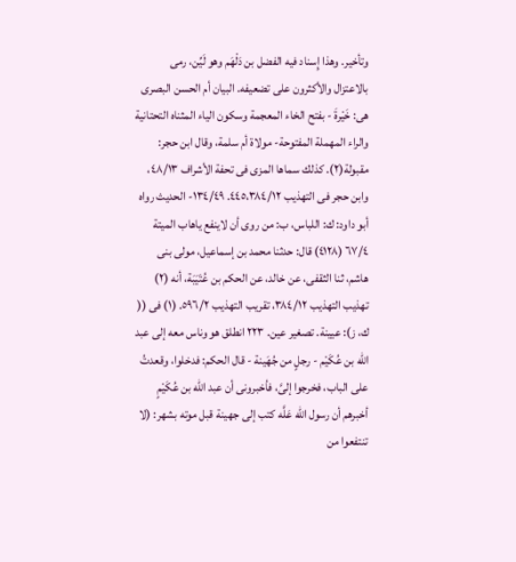وتأخير. وهذا إِسناد فيه الفضل بن دَلْهَم وهو لَيِّن، رمى بالاعتزال والأكثرون على تضعيفه. البيان أم الحسن البصرى هى: خَيْرةَ - بفتح الخاء المعجمة وسكون الياء المثناه التحتانية والراء المهملة المفتوحة- مولاة أم سلمة، وقال ابن حجر: مقبولة(٢). كذلك سماها المزى فى تحفة الأشراف ٤٨/١٣، وابن حجر فى التهذيب ٤٤٥،٣٨٤/١٢. ١٣٤/٤٩- الحديث رواه أبو داود: ك: اللباس، ب: من روى أن لاينفع ياهاب الميتة ٦٧/٤ (٤١٢٨) قال: حدثنا محمد بن إسماعيل، مولى بنى هاشم، ثنا الثقفى، عن خالد، عن الحكم بن عُتَيَبَة، أنه (٢) تهذيب التهذيب ٣٨٤/١٢، تقريب التهذيب ٥٩٦/٢. (١) فى (( ك، ز): عيينة. تصغير عين. ٢٢٣ انطلق هو وناس معه إلى عبد الله بن عُكَيْم - رجلٍ من جُهَينة - قال الحكم: فدخلوا، وقعدتُ على الباب، فخرجوا إلىَّ، فأخبرونى أن عبد الله بن عُكَيْمٍ أخبرهم أن رسول الله عَلَّه كتب إلى جهينة قبل موته بشهر: (لا تنتفعوا من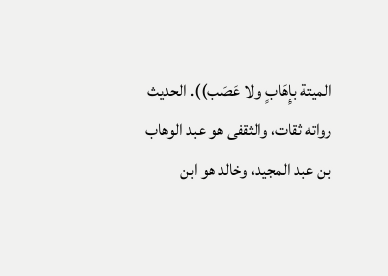الميتة بإِهَابٍ ولا عَصَب)). الحديث رواته ثقات، والثقفى هو عبد الوهاب بن عبد المجيد، وخالد هو ابن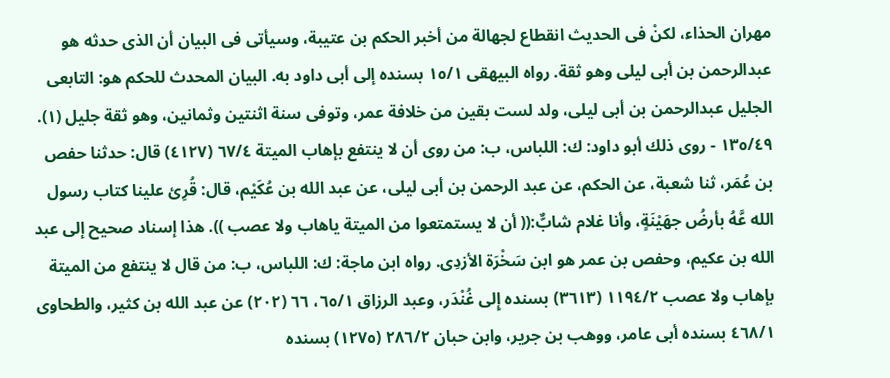مهران الحذاء، لكنْ فى الحديث انقطاع لجهالة من أخبر الحكم بن عتيبة، وسيأتى فى البيان أن الذى حدثه هو عبدالرحمن بن أبى ليلى وهو ثقة. رواه البيهقى ١٥/١ بسنده إلى أبى داود به. البيان المحدث للحكم هو: التابعى الجليل عبدالرحمن بن أبى ليلى، ولد لست بقين من خلافة عمر، وتوفى سنة اثنتين وثمانين، وهو ثقة جليل (١). ١٣٥/٤٩ - روى ذلك أبو داود: ك: اللباس، ب: من روى أن لا ينتفع بإهاب الميتة ٦٧/٤ (٤١٢٧) قال: حدثنا حفص بن عُمَر، ثنا شعبة، عن الحكم، عن عبد الرحمن بن أبى ليلى، عن عبد الله بن عُكَيْم، قال: قُرِئ علينا كتاب رسول الله عَّهُ بأرضُ جهَيْنَةٍ، وأنا غلام شابٌّ:(( أن لا يستمتعوا من الميتة ياهاب ولا عصب )). هذا إسناد صحيح إلى عبد الله بن عكيم، وحفص بن عمر هو ابن سَخْرَة الأزدِى. رواه ابن ماجة: ك: اللباس، ب: من قال لا ينتفع من الميتة بإهاب ولا عصب ١١٩٤/٢ (٣٦١٣) بسنده إِلى غُنْدَر، وعبد الرزاق ٦٥/١، ٦٦ (٢٠٢) عن عبد الله بن كثير، والطحاوى ٤٦٨/١ بسنده أبى عامر، ووهب بن جرير، وابن حبان ٢٨٦/٢ (١٢٧٥) بسنده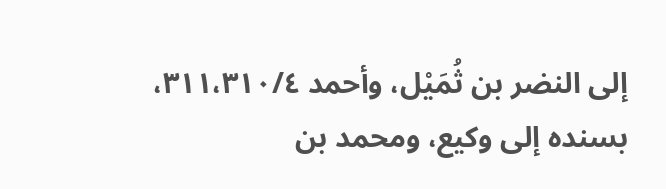إلى النضر بن ثُمَيْل، وأحمد ٣١١،٣١٠/٤، بسنده إلى وكيع، ومحمد بن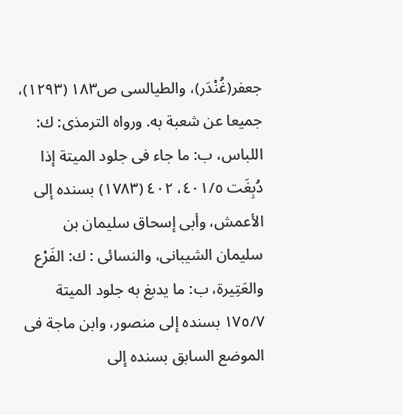جعفر(غُنْدَر)، والطيالسى ص١٨٣ (١٢٩٣)، جميعا عن شعبة به. ورواه الترمذى: ك: اللباس، ب: ما جاء فى جلود الميتة إذا دُبِغَت ٤٠١/٥، ٤٠٢ (١٧٨٣) بسنده إلى الأعمش، وأبى إسحاق سليمان بن سليمان الشيبانى، والنسائى : ك: الفَرْع والعَتِيرة، ب: ما يدبغ به جلود الميتة ١٧٥/٧ بسنده إلى منصور، وابن ماجة فى الموضع السابق بسنده إلى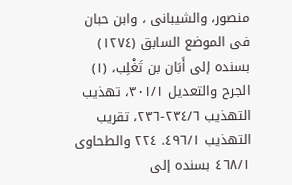منصور، والشيبانى ، وابن حبان فى الموضع السابق (١٢٧٤) بسنده إلى أَبَان بن تَغْلِب، (١) الجرح والتعديل ٣٠١/١، تهذيب التهذيب ٢٣٤/٦-٢٣٦، تقريب التهذيب ٤٩٦/١. ٢٢٤ والطحاوى ٤٦٨/١ بسنده إلى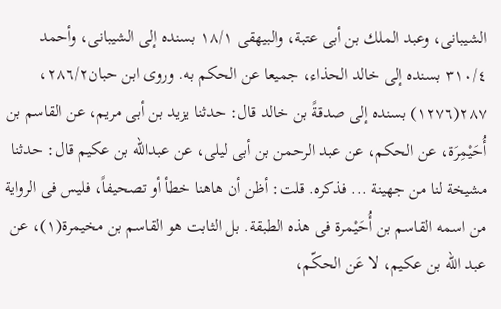الشيبانى، وعبد الملك بن أبى عتبة، والبيهقى ١٨/١ بسنده إلى الشيبانى، وأحمد ٣١٠/٤ بسنده إلى خالد الحذاء، جميعا عن الحكم به. وروى ابن حبان٢٨٦/٢، ٢٨٧(١٢٧٦) بسندہ إلی صدقةً بن خالد قال: حدثنا يزيد بن أبى مريم، عن القاسم بن أُحَيْمِرَة، عن الحكم، عن عبد الرحمن بن أبى ليلى، عن عبدالله بن عكيم قال: حدثنا مشيخة لنا من جهينة ... فذكره. قلت: أظن أن هاهنا خطأ أو تصحيفاً، فليس فى الرواية من اسمه القاسم بن أُحَيْمرة فى هذه الطبقة. بل الثابت هو القاسم بن مخيمرة(١)، عن عبد الله بن عكيم، لا عَن الحكّم،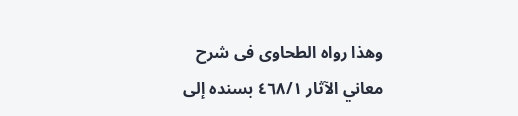وهذا رواه الطحاوى فى شرح معاني الآثار ٤٦٨/١ بسنده إلى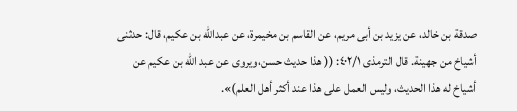صدقة بن خالد، عن يزيد بن أبى مريم، عن القاسم بن مخيمرة، عن عبدالله بن عكيم، قال: حدثنى أشياخ من جهينة. قال الترمذى ٤٠٢/١: (( هذا حديث حسن،ويروى عن عبد الله بن عكيم عن أشیاخ له هذا الحديث، وليس العمل على هذا عند أكثر أهل العلم)».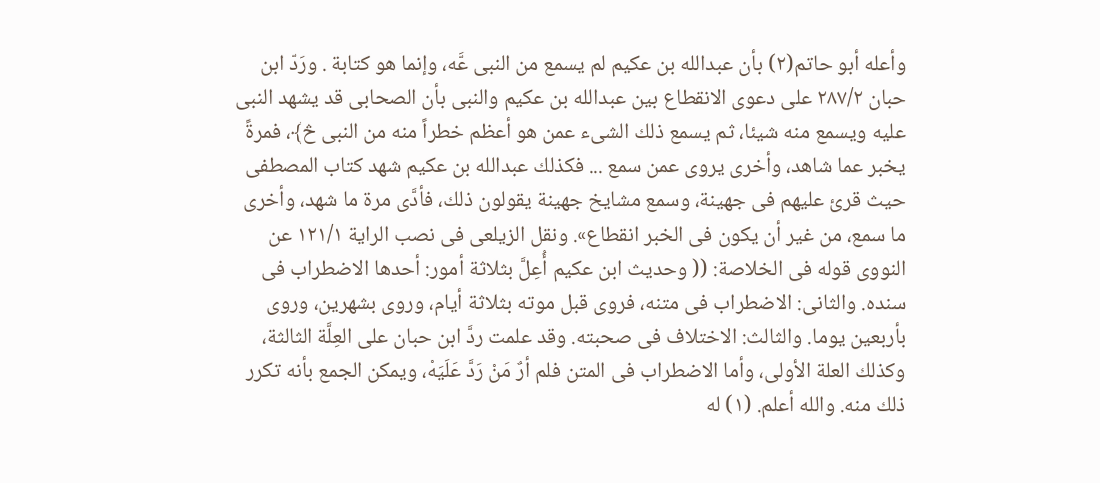وأعله أبو حاتم(٢) بأن عبدالله بن عكيم لم يسمع من النبى عَّه، وإنما هو كتابة . ورَدّ ابن حبان ٢٨٧/٢ على دعوى الانقطاع بين عبدالله بن عكيم والنبى بأن الصحابى قد يشهد النبى عليه ويسمع منه شيئا، ثم يسمع ذلك الشىء عمن هو أعظم خطراً منه من النبى څ﴾، فمرةً یخبر عما شاهد، وأخری یروی عمن سمع ... فكذلك عبدالله بن عکیم شهد کتاب المصطفى حيث قرئ عليهم فى جهينة، وسمع مشايخ جهينة يقولون ذلك، فأدَّى مرة ما شهد، وأخرى ما سمع، من غير أن يكون فى الخبر انقطاع». ونقل الزيلعى فى نصب الراية ١٢١/١ عن النووى قوله فى الخلاصة: (( وحديث ابن عكيم أُعِلَّ بثلاثة أمور: أحدها الاضطراب فى سنده. والثانى: الاضطراب فى متنه، فروى قبل موته بثلاثة أيام، وروى بشهرين، وروى بأربعين يوما. والثالث: الاختلاف فى صحبته. وقد علمت ردَّ ابن حبان على العِلَّة الثالثة، وكذلك العلة الأولى، وأما الاضطراب فى المتن فلم أرٌ مَنْ رَدَّ عَلَيَهْ، ويمكن الجمع بأنه تكرر ذلك منه. والله أعلم. (١) له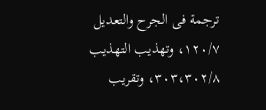ترجمة فى الجرح والتعديل ١٢٠/٧، وتهذيب التهذيب ٣٠٣،٣٠٢/٨، وتقريب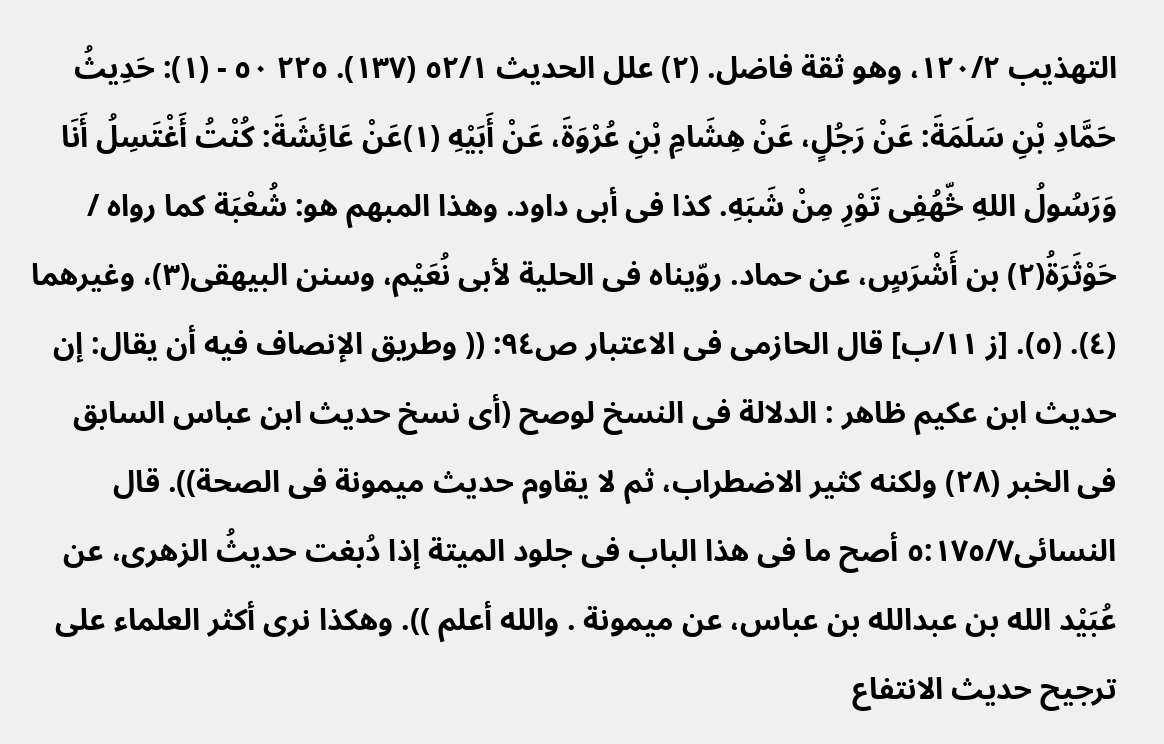التهذيب ١٢٠/٢، وهو ثقة فاضل. (٢) علل الحديث ٥٢/١ (١٣٧). ٢٢٥ ٥٠ - (١): حَدِيثُ حَمَّادِ بْنِ سَلَمَةَ: عَنْ رَجُلٍ، عَنْ هِشَامِ بْنِ عُرْوَةَ، عَنْ أَبَيْهِ (١)عَنْ عَائِشَةَ: كُنْتُ أَغْتَسِلُ أَنَا وَرَسُولُ اللهِ څّهُفِى تَوْرِ مِنْ شَبَهِ. كذا فى أبى داود. وهذا المبهم هو: شُعْبَة كما رواه / حَوْثَرَةُ(٢) بن أَشْرَسٍ، عن حماد. روّيناه فى الحلية لأبى نُعَيْم، وسنن البيهقى(٣)، وغيرهما (٤). (٥). [ز ١١/ب] قال الحازمى فى الاعتبار ص٩٤: (( وطريق الإنصاف فيه أن يقال: إن حديث ابن عكيم ظاهر : الدلالة فى النسخ لوصح (أى نسخ حديث ابن عباس السابق فى الخبر (٢٨) ولكنه كثير الاضطراب، ثم لا يقاوم حديث ميمونة فى الصحة)). قال النسائى٥:١٧٥/٧ أصح ما فى هذا الباب فى جلود الميتة إذا دُبغت حديثُ الزهرى، عن عُبَيْد الله بن عبدالله بن عباس، عن ميمونة . والله أعلم )). وهكذا نرى أكثر العلماء على ترجيح حديث الانتفاع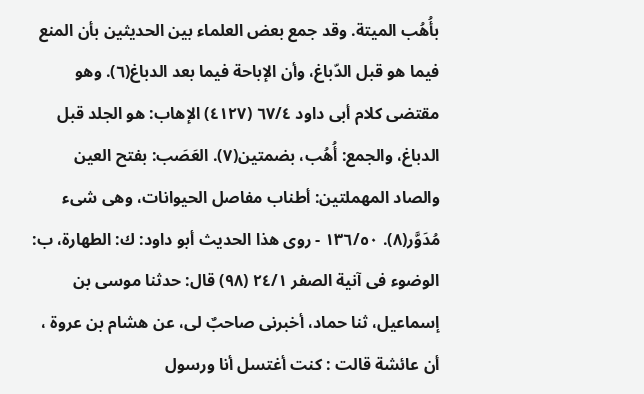بأُهُب الميتة. وقد جمع بعض العلماء بين الحديثين بأن المنع فيما هو قبل الدّباغ، وأن الإباحة فيما بعد الدباغ(٦). وهو مقتضى كلام أبى داود ٦٧/٤ (٤١٢٧) الإهاب: هو الجلد قبل الدباغ، والجمع: أُهُب، بضمتين(٧). العَصَب: بفتح العين والصاد المهملتين: أطناب مفاصل الحيوانات، وهى شىء مُدَوَّر(٨). ١٣٦/٥٠ - روى هذا الحديث أبو داود: ك: الطهارة، ب: الوضوء فى آنية الصفر ٢٤/١ (٩٨) قال: حدثنا موسى بن إسماعيل، ثنا حماد، أخبرنى صاحبٌ لى، عن هشام بن عروة ، أن عائشة قالت : كنت أغتسل أنا ورسول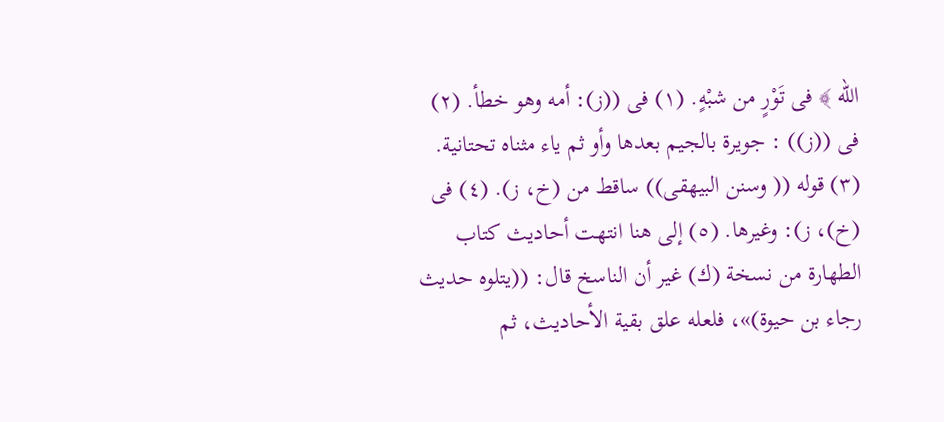الله ﴾ فى تَوْرٍ من شبْهٍ. (١) فى ((ز): أمه وهو خطأ. (٢) فى ((ز)) : جويرة بالجيم بعدها وأو ثم ياء مثناه تحتانية. (٣) قوله (( وسنن البيهقى)) ساقط من (خ، ز). (٤) فى (خ)، ز): وغيرها. (٥) إلى هنا انتهت أحاديث كتاب الطهارة من نسخة (ك) غير أن الناسخ قال: ((يتلوه حديث رجاء بن حيوة)»، فلعله علق بقية الأحاديث، ثم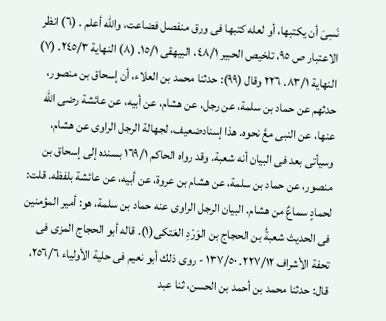نَسِىَ أن يكتبها، أو لعله كتبها فى ورق منفصل فضاعت، والله أعلم . (٦) انظر الاعتبار ص ٩٥، تلخيص الحبير ٤٨/١، البيهقى ١٥/١. (٨) النهاية ٢٤٥/٣. (٧) النهاية ٨٣/١. ٢٢٦ وقال (٩٩): حدثنا محمد بن العلاء، أن إسحاق بن منصور، حدثهم عن حماد بن سلمة، عن رجل، عن هشام، عن أبيه، عن عائشة رضى الله عنها، عن النبى معَّ نحوه. هذا إسنادضعيف، لجهالة الرجل الراوى عن هشام، وسيأتى بعد فى البيان أنه شعبة. وقد رواه الحاكم ١٦٩/١ بسنده إلى إسحاق بن منصور، عن حماد بن سلمة، عن هشام بن عروة، عن أبيه، عن عائشة بلفظه. قلت: لحمادٍ سماعٌ من هشام. البيان الرجل الراوى عنه حماد بن سلمة، هو: أمير المؤمنين فى الحديث شعبةُ بن الحجاج بن الوَرْدِ العَتكى(١). قاله أبو الحجاج المزى فى تحفة الأشراف ٢٢٧/١٢. ١٣٧/٥٠ - روى ذلك أبو نعيم فى حلية الأولياء ٢٥٦/٦، قال: حدثنا محمد بن أحمد بن الحسن، ثنا عبد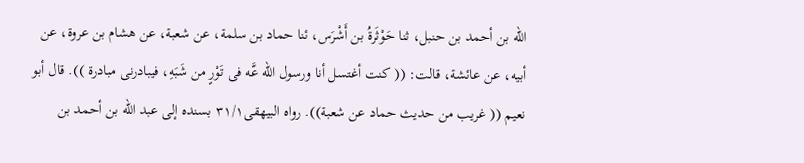الله بن أحمد بن حنبل، ثنا حَوْثَرةُ بن أَشْرَس، ئنا حماد بن سلمة، عن شعبة، عن هشام بن عروة، عن أبيه، عن عائشة، قالت: (( كنت أغتسل أنا ورسول الله عَّه فى تَوْرٍ من شَبَهِ، فيبادرنى مبادرة )). قال أبو نعيم (( غريب من حديث حماد عن شعبة)). رواه البیهقی٣١/١ بسنده إلی عبد الله بن أحمد بن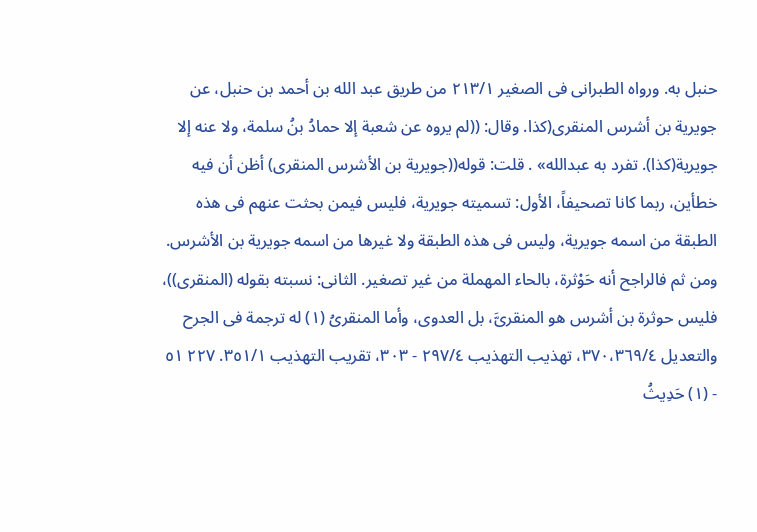حنبل به. ورواه الطبرانى فى الصغير ٢١٣/١ من طريق عبد الله بن أحمد بن حنبل، عن جويرية بن أشرس المنقرى(كذا. وقال: ((لم يروه عن شعبة إلا حمادُ بنُ سلمة، ولا عنه إلا جويرية(كذا). تفرد به عبدالله» . قلت: قوله((جويرية بن الأشرس المنقرى) أظن أن فيه خطأين، ربما كانا تصحيفاً، الأول: تسميته جويرية، فليس فيمن بحثت عنهم فى هذه الطبقة من اسمه جويرية، وليس فى هذه الطبقة ولا غيرها من اسمه جويرية بن الأشرس. ومن ثم فالراجح أنه حَوْثرة، بالحاء المهملة من غير تصغير. الثانى: نسبته بقوله (المنقرى))، فليس حوثرة بن أشرس هو المنقرىَّ، بل العدوى، وأما المنقرىُ (١) له ترجمة فى الجرح والتعديل ٣٧٠،٣٦٩/٤، تهذيب التهذيب ٢٩٧/٤ - ٣٠٣، تقريب التهذيب ٣٥١/١. ٢٢٧ ٥١ - (١) حَدِيثُ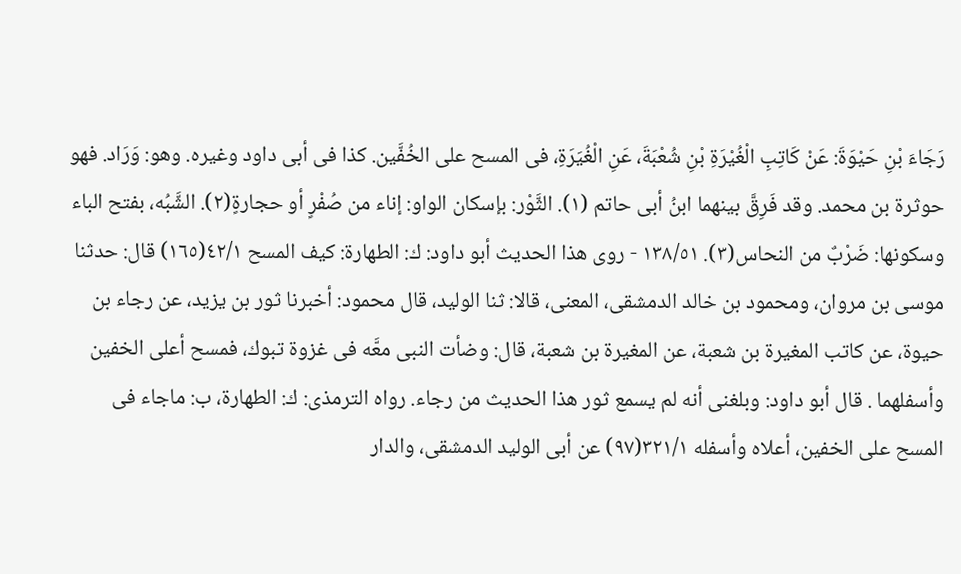رَجَاءَ بْنِ حَيْوَةَ: عَنْ كَاتِبِ الْغُيْرَةِ بْنِ شُعْبَةَ، عَنِ الْغُيَرَةِ، فى المسح على الخُفَّین. كذا فى أبى داود وغيره. وهو: وَرَاد. فهو حوثرة بن محمد. وقد فَرِقَّ بينهما ابنُ أبى حاتم (١). الثَّوْر: بإسكان الواو: إناء من صُفْرٍ أو حجارةٍ(٢). الشَّبُه، بفتح الباء وسكونها: ضَرْبٌ من النحاس(٣). ١٣٨/٥١ - روى هذا الحديث أبو داود: ك: الطهارة: كيف المسح ٤٢/١(١٦٥) قال: حدثنا موسى بن مروان، ومحمود بن خالد الدمشقى، المعنى، قالا: ثنا الوليد، قال محمود: أخبرنا ثور بن يزيد، عن رجاء بن حيوة، عن كاتب المغيرة بن شعبة، عن المغيرة بن شعبة، قال: وضأت النبى معَّه فى غزوة تبوك، فمسح أعلى الخفين وأسفلهما . قال أبو داود: وبلغنى أنه لم يسمع ثور هذا الحديث من رجاء. رواه الترمذى: ك: الطهارة، ب: ماجاء فى المسح على الخفين، أعلاه وأسفله ٣٢١/١(٩٧) عن أبى الوليد الدمشقى، والدار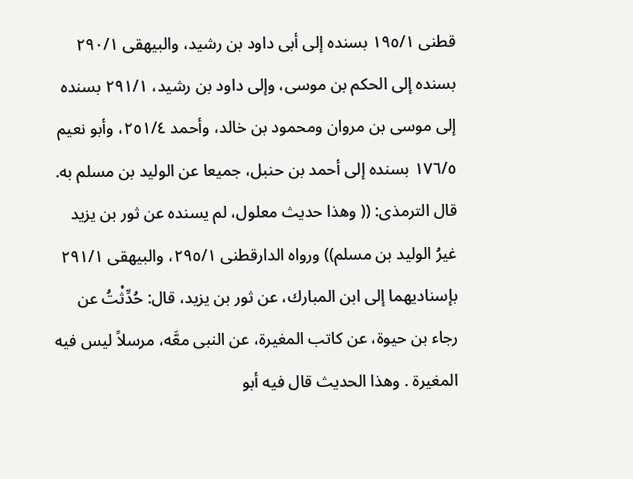قطنى ١٩٥/١ بسنده إلى أبى داود بن رشيد، والبيهقى ٢٩٠/١ بسنده إلى الحكم بن موسى، وإلى داود بن رشيد، ٢٩١/١ بسنده إلى موسى بن مروان ومحمود بن خالد، وأحمد ٢٥١/٤، وأبو نعيم ١٧٦/٥ بسنده إلى أحمد بن حنبل، جميعا عن الوليد بن مسلم به. قال الترمذى: (( وهذا حديث معلول، لم يسنده عن ثور بن يزيد غيرُ الوليد بن مسلم)) ورواه الدارقطنى ٢٩٥/١، والبيهقى ٢٩١/١ بإسناديهما إلى ابن المبارك، عن ثور بن يزيد، قال: حُدِّثْتُ عن رجاء بن حيوة، عن كاتب المغيرة، عن النبى معَّه، مرسلاً ليس فيه المغيرة . وهذا الحديث قال فيه أبو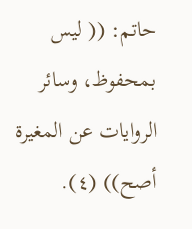حاتم: (( ليس بمحفوظ، وسائر الروايات عن المغيرة أصح)) (٤).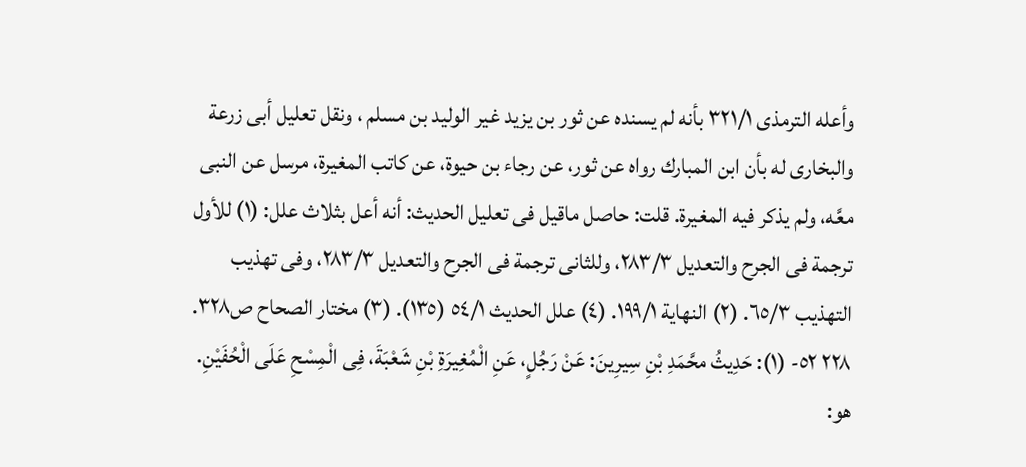وأعله الترمذى ٣٢١/١ بأنه لم يسنده عن ثور بن يزيد غير الوليد بن مسلم ، ونقل تعليل أبى زرعة والبخارى له بأن ابن المبارك رواه عن ثور، عن رجاء بن حيوة، عن كاتب المغيرة، مرسل عن النبى معَّه، ولم يذكر فيه المغيرة. قلت: حاصل ماقيل فى تعليل الحديث: أنه أعل بثلاث علل: (١) للأول ترجمة فى الجرح والتعديل ٢٨٣/٣، وللثانى ترجمة فى الجرح والتعديل ٢٨٣/٣، وفى تهذيب التهذيب ٦٥/٣. (٢) النهاية ١٩٩/١. (٤) علل الحديث ٥٤/١ (١٣٥). (٣) مختار الصحاح ص٣٢٨. ٢٢٨ ٥٢- (١): حَدِيثُ محَّمَدِ بْنِ سِيرِينَ: عَنْ رَجُلٍ، عَنِ الْمُغِيرَةِ بْنِ شَعْبَةَ، فِى الْمِسْحِ عَلَى الْحُفَيْنِ. هو: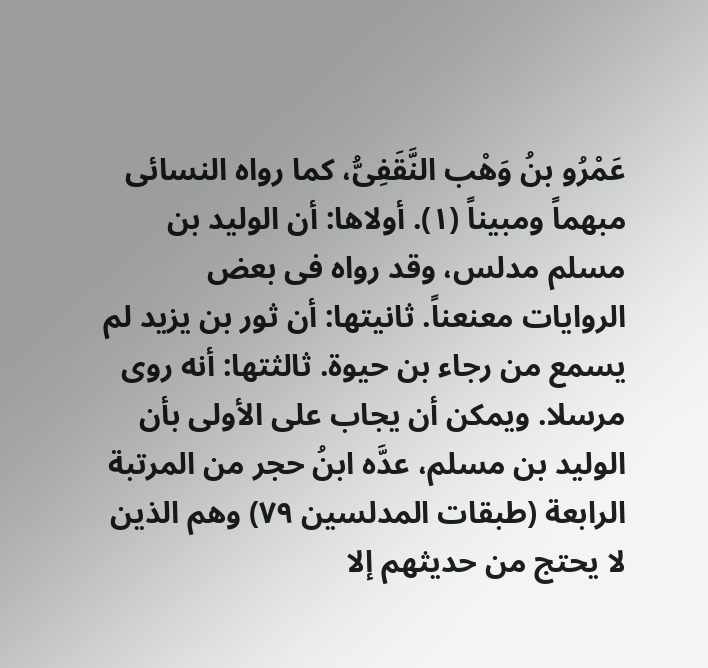عَمْرُو بنُ وَهْب النَّقَفِىُّ، كما رواه النسائى مبهماً ومبيناً (١). أولاها: أن الوليد بن مسلم مدلس، وقد رواه فى بعض الروايات معنعناً. ثانيتها: أن ثور بن يزيد لم يسمع من رجاء بن حيوة. ثالثتها: أنه روی مرسلا. ويمكن أن يجاب على الأولى بأن الوليد بن مسلم، عدَّه ابنُ حجر من المرتبة الرابعة (طبقات المدلسين ٧٩) وهم الذين لا يحتج من حديثهم إلا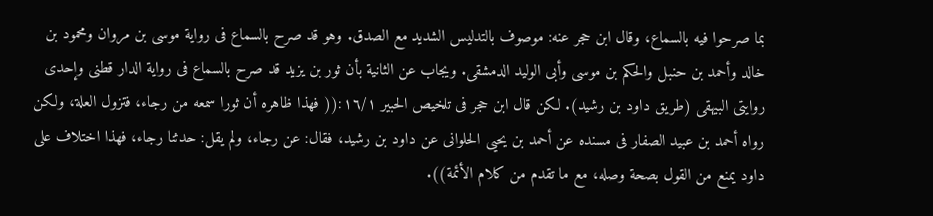بما صرحوا فيه بالسماع، وقال ابن حجر عنه: موصوف بالتدليس الشديد مع الصدق. وهو قد صرح بالسماع فى رواية موسى بن مروان ومحمود بن خالد وأحمد بن حنبل والحكم بن موسى وأبى الوليد الدمشقى. ويجاب عن الثانية بأن ثور بن يزيد قد صرح بالسماع فى رواية الدار قطنى وإحدى روايتى البيهقى (طریق داود بن رشيد). لكن قال ابن حجر فى تلخيص الحبير ١٦/١:(( فهذا ظاهره أن ثورا سمعه من رجاء، فتزول العلة، ولكن رواه أحمد بن عبيد الصفار فى مسنده عن أحمد بن يحيى الحلوانى عن داود بن رشيد، فقال: عن رجاء، ولم يقل: حدثنا رجاء، فهذا اختلاف على داود يمنع من القول بصحة وصله، مع ما تقدم من كلام الأئمة)).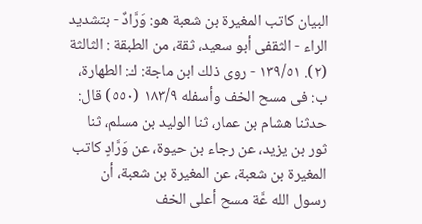البيان كاتب المغيرة بن شعبة هو: وَرَّادٌ - بتشديد الراء - الثقفى أبو سعيد، ثقة، من الطبقة : الثالثة (٢). ١٣٩/٥١ - روى ذلك ابن ماجة: ك: الطهارة، ب: فى مسح الخف وأسفله ١٨٣/٩ (٥٥٠) قال: حدثنا هشام بن عمار، ثنا الوليد بن مسلم، ثنا ثور بن يزيد، عن رجاء بن حيوة، عن وَرَّادٍ كاتب المغيرة بن شعبة، عن المغيرة بن شعبة، أن رسول الله عَّة مسح أعلى الخف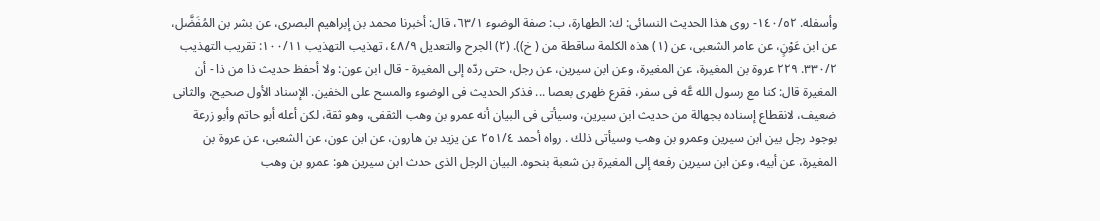وأسفله. ١٤٠/٥٢- روى هذا الحديث النسائى: ك: الطهارة، ب: صفة الوضوء ٦٣/١، قال: أخبرنا محمد بن إبراهيم البصرى، عن بشر بن المُفَضَّل، عن ابن عَوْنٍ، عن عامر الشعبی، عن (١) هذه الكلمة ساقطة من ( خ)). (٢) الجرح والتعديل ٤٨/٩، تهذيب التهذيب ١٠٠/١١: تقريب التهذيب ٣٣٠/٢. ٢٢٩ عروة بن المغيرة، عن المغيرة، وعن ابن سيرين، عن رجل، حتى ردّه إلى المغيرة - قال ابن عون: ولا أحفظ حديث ذا من ذا - أن المغيرة قال: كنا مع رسول الله عَّه فى سفر، فقرع ظهرى بعصا ... فذكر الحديث فى الوضوء والمسح على الخفين. الإسناد الأول صحيح، والثانى ضعيف، لانقطاع إسناده بجهالة من حديث ابن سيرين، وسيأتى فى البيان أنه عمرو بن وهب الثقفى، وهو ثقة، لكن أعله أبو حاتم وأبو زرعة بوجود رجل بین ابن سیرین وعمرو بن وهب وسيأتى ذلك . رواه أحمد ٢٥١/٤ عن يزيد بن هارون، عن ابن عون، عن الشعبى، عن عروة بن المغيرة، عن أبيه، وعن ابن سيرين رفعه إلى المغيرة بن شعبة بنحوه. البيان الرجل الذى حدث ابن سيرين هو: عمرو بن وهب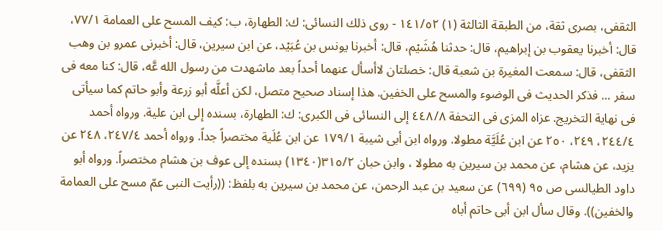الثقفى، بصرى ثقة، من الطبقة الثالثة (١) ١٤١/٥٢ - روى ذلك النسائى: ك: الطهارة، ب: كيف المسح على العمامة ٧٧/١، قال: أخبرنا يعقوب بن إبراهيم، قال: حدثنا هُشَيْم، قال: أخبرنا يونس بن عُبَيْد، عن ابن سيرين، قال: أخبرنى عمرو بن وهب الثقفى، قال: سمعت المغيرة بن شعبة قال: خصلتان لاأسأل عنهما أحداً بعد ماشهدت من رسول الله عَّه، قال: كنا معه فى سفر ... فذكر الحديث فى الوضوء والمسح على الخفين. هذا إسناد صحيح متصل، لكن أعلَّه أبو زرعة وأبو حاتم كما سيأتى فى نهاية التخريج. عزاه المزى فى التحفة ٤٤٨/٨ إلى النسائى فى الكبرى: ك: الطهارة، بسنده إلى ابن علية. ورواه أحمد ٢٤٤/٤، ٢٤٩، ٢٥٠ عن ابن عُلَيَّة مطولا. ورواه ابن أبى شيبة ١٧٩/١ عن ابن عُلَية مختصراً جداً. ورواه أحمد ٢٤٧/٤، ٢٤٨ عن يزيد، عن هشام، عن محمد بن سيرين به مطولا ، وابن حبان ٣١٥/٢(١٣٤٠) بسنده إلى عوف بن هشام مختصراً. ورواه أبو داود الطيالسى ص ٩٥ (٦٩٩) عن سعيد بن عبد الرحمن، عن محمد بن سيرين به بلفظ: ((رأيت النبى عمّ مسح على العمامة والخفين)). وقال سأل ابن أبى حاتم أباه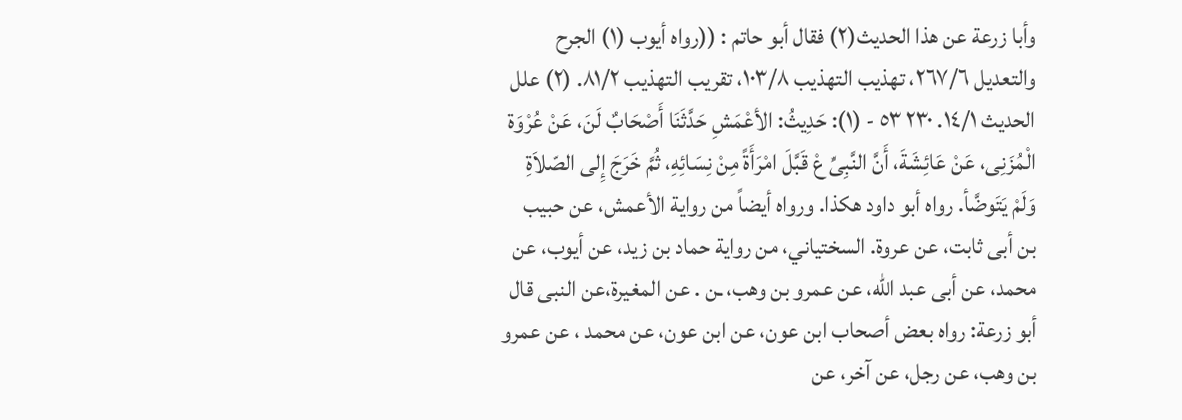وأبا زرعة عن هذا الحديث(٢) فقال أبو حاتم : ((رواه أيوب (١) الجرح والتعديل ٢٦٧/٦، تهذيب التهذيب ١٠٣/٨، تقريب التهذيب ٨١/٢. (٢) علل الحديث ١٤/١. ٢٣٠ ٥٣ - (١): حَدِيثُ: الأعْمَشِ حَدَّثَنَا أَصْحَابٌ لَنَ، عَنْ عُرْوَة الْمُزَنِى، عَنْ عَائِشَةَ، أَنَّ النَّبِىِّ عْ قَبَّلَ امْرَأَةً مِنْ نِسَائِهِ، ثُمَّ خَرَجَ إِلى الصّلاَةِ وَلَمْ يَتَوضَّأ. رواه أبو داود هكذا. ورواه أيضاً من رواية الأعمش، عن حبيب بن أبى ثابت، عن عروة. السختياني، من رواية حماد بن زيد، عن أيوب، عن محمد، عن أبى عبد الله، عن عمرو بن وهب، ـن . عن المغیرة،عن النبى قال أبو زرعة: رواه بعض أصحاب ابن عون، عن ابن عون، عن محمد ، عن عمرو بن وهب، عن رجل، عن آخر، عن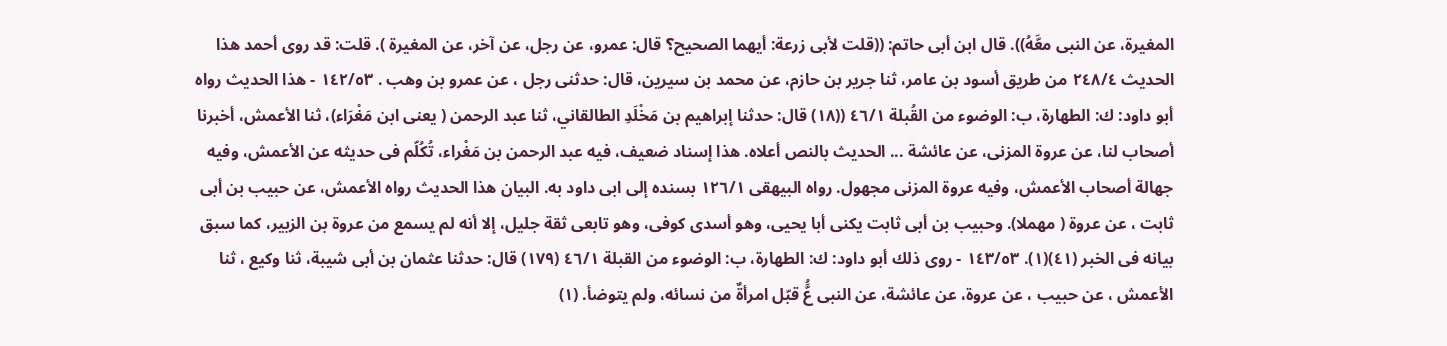المغيرة، عن النبى معَّهُ)). قال ابن أبى حاتم: ((قلت لأبى زرعة: أيهما الصحيح؟ قال: عمرو، عن رجل، عن آخر، عن المغيرة ). قلت: قد روى أحمد هذا الحديث ٢٤٨/٤ من طريق أسود بن عامر، ثنا جرير بن حازم، عن محمد بن سيرين، قال: حدثنى رجل ، عن عمرو بن وهب . ١٤٢/٥٣ - هذا الحديث رواه أبو داود: ك: الطهارة، ب: الوضوء من القُبلة ٤٦/١ ((١٨) قال: حدثنا إبراهيم بن مَخْلَدِ الطالقاني، ثنا عبد الرحمن ( يعنى ابن مَغْرَاء)، ثنا الأعمش، أخبرنا أصحاب لنا، عن عروة المزنى، عن عائشة ... الحديث بالنص أعلاه. هذا إسناد ضعيف، فيه عبد الرحمن بن مَغْراء، تُكُلّم فى حديثه عن الأعمش، وفيه جهالة أصحاب الأعمش، وفيه عروة المزنى مجهول. رواه البیھقی ١٢٦/١ بسنده إلی ابی داود به. البيان هذا الحديث رواه الأعمش، عن حبيب بن أبى ثابت ، عن عروة ( مهملا). وحبيب بن أبى ثابت يكنى أبا يحيى، وهو أسدى كوفى، وهو تابعى ثقة جليل، إلا أنه لم يسمع من عروة بن الزبير، كما سبق بيانه فى الخبر (٤١)(١). ١٤٣/٥٣ - روى ذلك أبو داود: ك: الطهارة، ب: الوضوء من القبلة ٤٦/١ (١٧٩) قال: حدثنا عثمان بن أبى شيبة، ثنا وكيع ، ثنا الأعمش ، عن حبيب ، عن عروة، عن عائشة، عن النبى عَُّ قبّل امرأةٌ من نسائه، ولم يتوضأ. (١)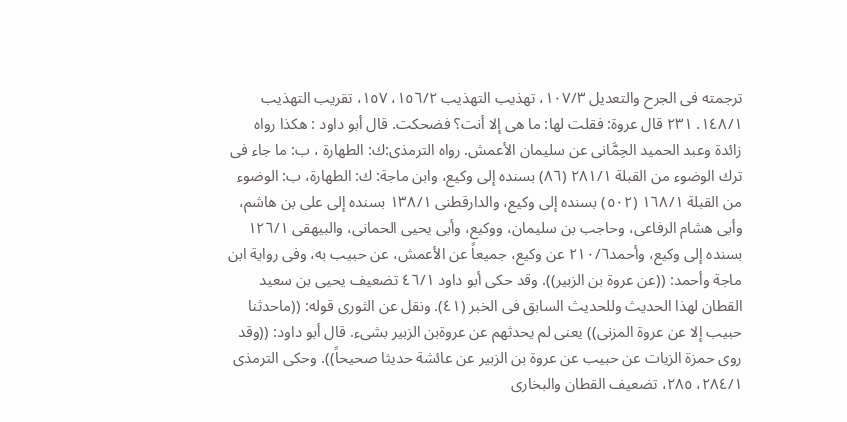ترجمته فى الجرح والتعديل ١٠٧/٣، تهذيب التهذيب ١٥٦/٢، ١٥٧، تقريب التهذيب ١٤٨/١. ٢٣١ قال عروة: فقلت لها: ما هى إلا أنت؟ فضحكت. قال أبو داود : هكذا رواه زائدة وعبد الحميد الحِمَّانى عن سليمان الأعمش. رواه الترمذى:ك: الطهارة ، ب: ما جاء فى ترك الوضوء من القبلة ٢٨١/١ (٨٦) بسنده إلى وكيع، وابن ماجة: ك: الطهارة، ب: الوضوء من القبلة ١٦٨/١ (٥٠٢) بسنده إلى وكيع، والدارقطنى ١٣٨/١ بسنده إلى على بن هاشم، وأبى هشام الرفاعى، وحاجب بن سليمان، ووكيع، وأبى يحيى الحمانى، والبيهقى ١٢٦/١ بسنده إلى وكيع، وأحمد٢١٠/٦ عن وكيع، جميعاً عن الأعمش، عن حبيب به، وفى رواية ابن ماجة وأحمد: ((عن عروة بن الزبير)). وقد حكى أبو داود ٤٦/١ تضعيف يحيى بن سعيد القطان لهذا الحديث وللحديث السابق فى الخبر (٤١). ونقل عن الثورى قوله: ((ماحدثنا حبيب إلا عن عروة المزنى)) يعنى لم يحدثهم عن عروةبن الزبير بشىء. قال أبو داود: ((وقد روى حمزة الزيات عن حبيب عن عروة بن الزبير عن عائشة حديثا صحیحاً)). وحكى الترمذى ٢٨٤/١، ٢٨٥، تضعيف القطان والبخارى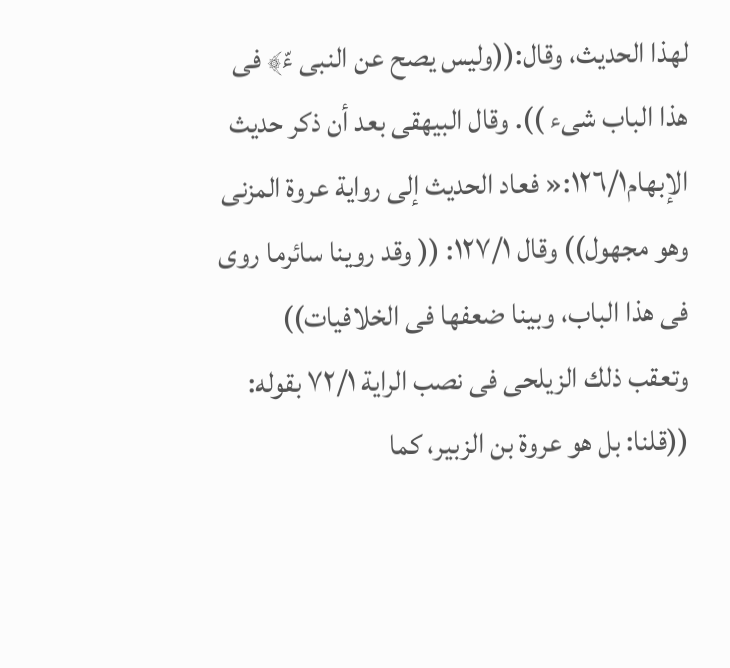لهذا الحديث، وقال:((وليس یصح عن النبى ءّ﴾ فى هذا الباب شیء )). وقال البيهقى بعد أن ذكر حديث الإبهام١٢٦/١:« فعاد الحديث إلى رواية عروة المزنى وهو مجهول)) وقال ١٢٧/١: (( وقد روينا سائرما روى فى هذا الباب، وبينا ضعفها فى الخلافيات)) وتعقب ذلك الزيلحى فى نصب الراية ٧٢/١ بقوله: ((قلنا: بل هو عروة بن الزبير، كما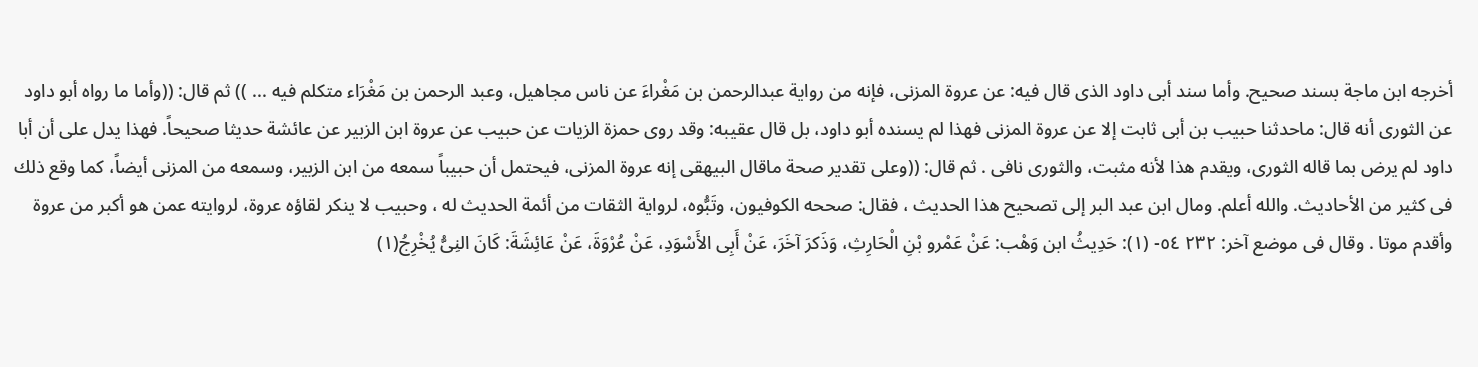أخرجه ابن ماجة بسند صحيح. وأما سند أبى داود الذى قال فيه: عن عروة المزنى، فإنه من رواية عبدالرحمن بن مَغْراءَ عن ناس مجاهيل، وعبد الرحمن بن مَغْرَاء متكلم فيه ... )) ثم قال: ((وأما ما رواه أبو داود عن الثورى أنه قال: ماحدثنا حبيب بن أبى ثابت إلا عن عروة المزنى فهذا لم يسنده أبو داود، بل قال عقيبه: وقد روى حمزة الزيات عن حبيب عن عروة ابن الزبير عن عائشة حديثا صحيحاً. فهذا يدل على أن أبا داود لم يرض بما قاله الثورى، ويقدم هذا لأنه مثبت، والثورى نافى . ثم قال: ((وعلى تقدير صحة ماقال البيهقى إنه عروة المزنى، فيحتمل أن حبيباً سمعه من ابن الزبير، وسمعه من المزنى أيضاً، كما وقع ذلك فى كثير من الأحاديث. والله أعلم. ومال ابن عبد البر إلى تصحيح هذا الحديث ، فقال: صححه الكوفيون، وتَبُّوه، لرواية الثقات من أئمة الحديث له ، وحبيب لا ينكر لقاؤه عروة، لروايته عمن هو أكبر من عروة وأقدم موتا . وقال فى موضع آخر: ٢٣٢ ٥٤- (١): حَدِيثُ ابن وَهْب: عَنْ عَمْرو بْنِ الْحَارِثِ، وَذَكرَ آخَرَ، عَنْ أَبِى الأَسْوَدِ، عَنْ عُرْوَةَ، عَنْ عَائِشَةَ: كَانَ النِىُّ يُخْرِجُ(١)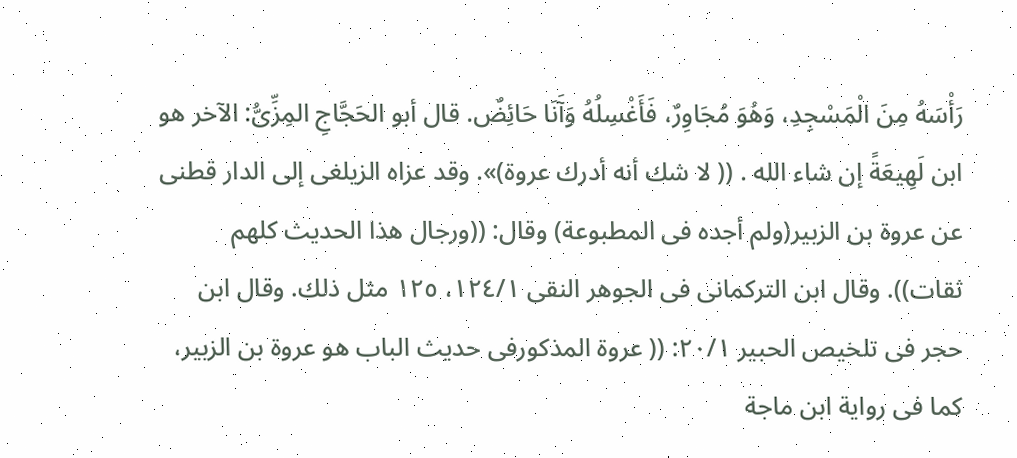رَأْسَهُ مِنَ الْمَسْجِدِ، وَهُوَ مُجَاوِرٌ، فَأَغْسِلُهُ وَآَنَا حَائِضٌ. قال أبو الحَجَّاجِ المِزِّىُّ: الآخر هو ابن لَهِيعَةً إن شاء الله . (( لا شك أنه أدرك عروة)». وقد عزاه الزيلغى إلى الدار قطنى عن عروة بن الزبير(ولم أجده فى المطبوعة) وقال: ((ورجال هذا الحديث كلهم ثقات)). وقال ابن التركمانى فى الجوهر النقى ١٢٤/١، ١٢٥ مثل ذلك. وقال ابن حجر فى تلخيص الحبير ٢٠/١: (( عروة المذكورفى حديث الباب هو عروة بن الزبير، كما فى رواية ابن ماجة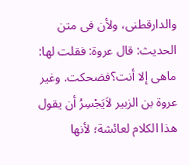والدارقطنى، ولأن فى متن الحديث: قال عروة: فقلت لها: ماهى إلا أنت؟فضحكت. وغير عروة بن الزبير لاَيَجْسِرُ أن يقول هذا الكلام لعائشة؛ لأنها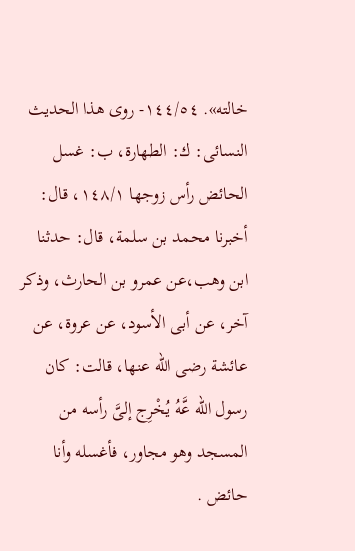خالته». ١٤٤/٥٤- روى هذا الحديث النسائى: ك: الطهارة، ب: غسل الحائض رأس زوجها ١٤٨/١، قال: أخبرنا محمد بن سلمة، قال: حدثنا ابن وهب،عن عمرو بن الحارث، وذكر آخر، عن أبى الأسود، عن عروة، عن عائشة رضى الله عنها، قالت: كان رسول الله عَّهُ يُخْرِج إلىَّ رأسه من المسجد وهو مجاور، فأغسله وأنا حائض .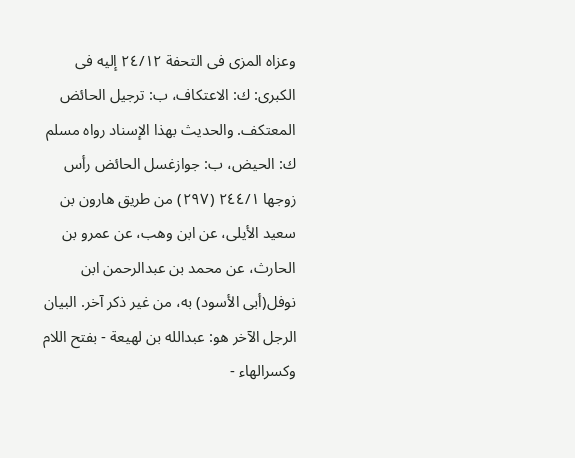وعزاه المزى فى التحفة ٢٤/١٢ إليه فى الكبرى: ك: الاعتكاف، ب: ترجيل الحائض المعتكف. والحديث بهذا الإسناد رواه مسلم ك: الحيض، ب: جوازغسل الحائض رأس زوجها ٢٤٤/١ (٢٩٧) من طريق هارون بن سعيد الأيلى، عن ابن وهب، عن عمرو بن الحارث، عن محمد بن عبدالرحمن ابن نوفل(أبى الأسود) به، من غير ذكر آخر. البيان الرجل الآخر هو: عبدالله بن لهيعة - بفتح اللام وكسرالهاء -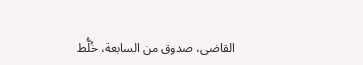القاضى، صدوق من السابعة، خُلُّط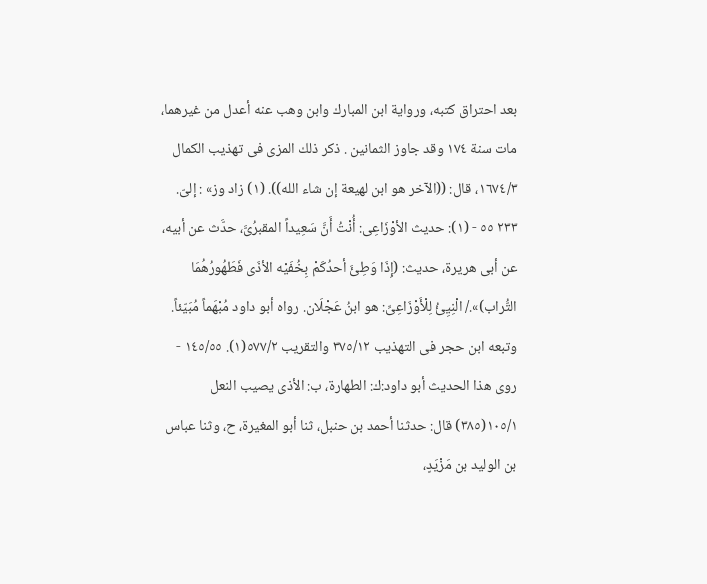بعد احتراق كتبه، ورواية ابن المبارك وابن وهب عنه أعدل من غيرهما، مات سنة ١٧٤ وقد جاوز الثمانين . ذكر ذلك المزى فى تهذيب الكمال ١٦٧٤/٣، قال: ((الآخر هو ابن لهيعة إن شاء الله)). (١) زاد وز» : إلىّ. ٢٣٣ ٥٥ - (١): حديث الأوْزَاعِى: أُنْتُ أَنَّ سَعِيداً المقبرُىَّ، حدَّث عن أبيه، عن أبى هريرة، حديث: (إِذَا وَطِئَ أحدُكَمْ بِخُفَيْه الأذَى فَطَهُورُهُمَا التُّراب)»./ الْنِيِئُ لِلْأَوْزَاعِىِّ: هو ابنُ عَجْلَان. رواه أبو داود مُبْهَماً مُبَيّئاً. وتبعه ابن حجر فى التهذيب ٣٧٥/١٢ والتقريب ٥٧٧/٢(١). ١٤٥/٥٥ - روى هذا الحديث أبو داود:ك: الطهارة، ب: الأذى يصيب النعل ١٠٥/١(٣٨٥) قال: حدثنا أحمد بن حنبل، ثنا أبو المغيرة، ح، وثنا عباس بن الوليد بن مَزْيَدٍ،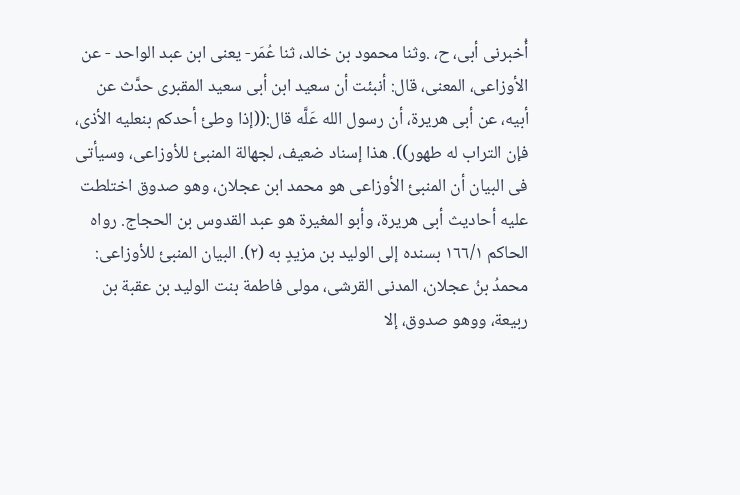أُخبرنى أبى، ح، .وثنا محمود بن خالد، ثنا عُمَر- يعنى ابن عبد الواحد - عن الأوزاعى، المعنى، قال: أنبئت أن سعيد ابن أبى سعيد المقبرى حدَّث عن أبيه، عن أبى هريرة، أن رسول الله عَلَّه قال:((إذا وطئ أحدكم بنعلیه الأذى، فإن التراب له طهور)). هذا إسناد ضعيف، لجهالة المنبئ للأوزاعى، وسيأتى فى البيان أن المنبئ الأوزاعى هو محمد ابن عجلان، وهو صدوق اختلطت عليه أحاديث أبى هريرة، وأبو المغيرة هو عبد القدوس بن الحجاج. رواه الحاكم ١٦٦/١ بسنده إلى الوليد بن مزيدٍ به (٢). البيان المنبئ للأوزاعى: محمدُ بنُ عجلان، المدنى القرشى، مولى فاطمة بنت الوليد بن عقبة بن ربيعة، ووهو صدوق، إلا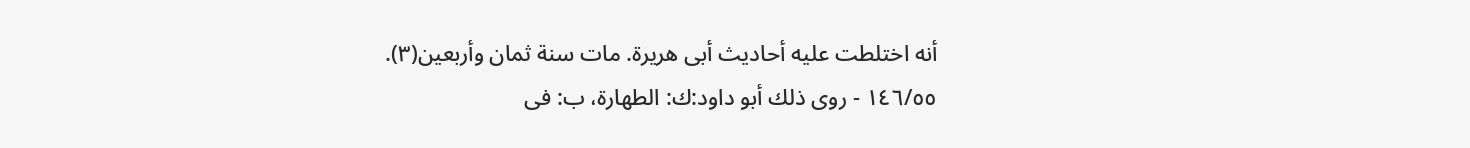أنه اختلطت عليه أحاديث أبى هريرة. مات سنة ثمان وأربعين(٣). ١٤٦/٥٥ - روى ذلك أبو داود:ك: الطهارة، ب: فى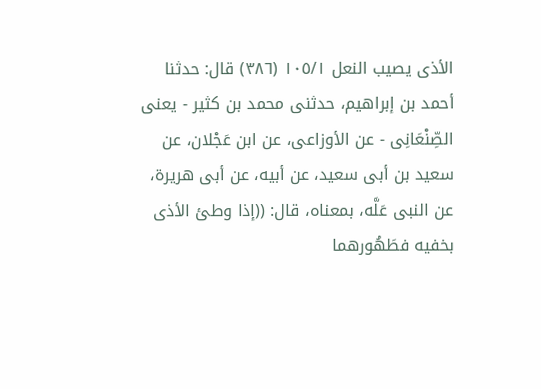الأذى يصيب النعل ١٠٥/١ (٣٨٦) قال: حدثنا أحمد بن إبراهيم، حدثنى محمد بن كثير - يعنى الصِّنْعَانِى - عن الأوزاعى، عن ابن عَجْلان، عن سعيد بن أبى سعيد، عن أبيه، عن أبى هريرة، عن النبى عَلَّه، بمعناه، قال: ((إذا وطئ الأذى بخفيه فطَهُورهما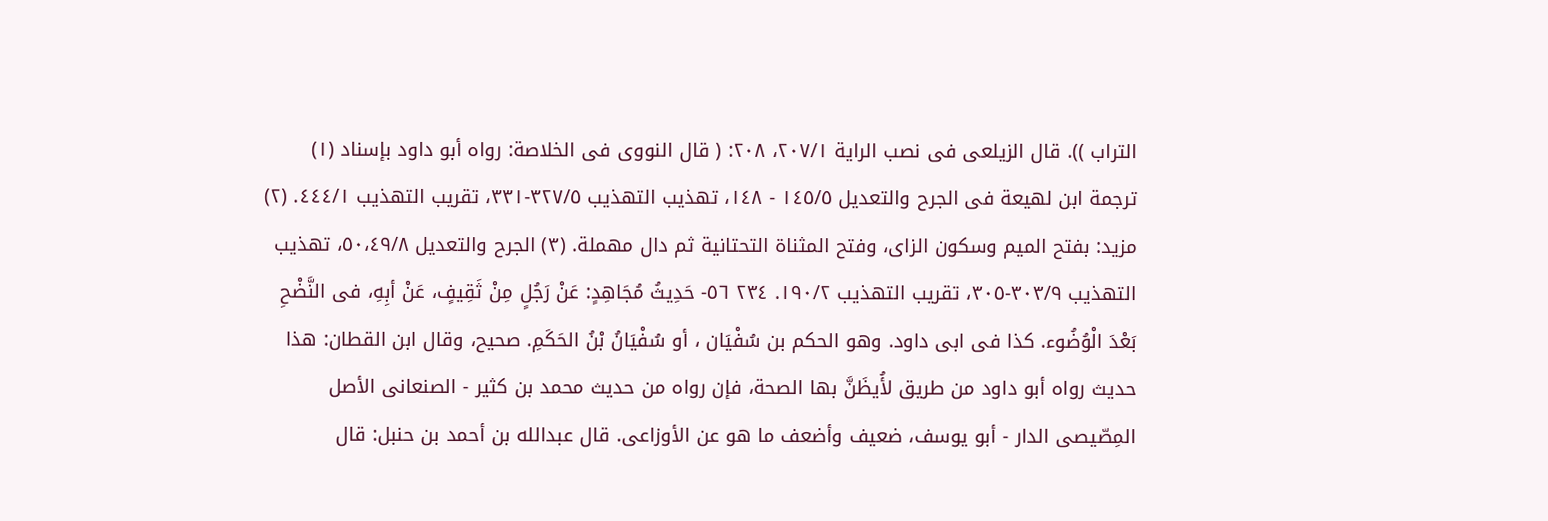التراب )). قال الزيلعى فى نصب الراية ٢٠٧/١، ٢٠٨: ( قال النووى فى الخلاصة: رواه أبو داود بإسناد (١) ترجمة ابن لهيعة فى الجرح والتعديل ١٤٥/٥ - ١٤٨، تهذيب التهذيب ٣٢٧/٥-٣٣١، تقريب التهذيب ٤٤٤/١. (٢) مزيد: بفتح الميم وسكون الزاى، وفتح المثناة التحتانية ثم دال مهملة. (٣) الجرح والتعديل ٥٠،٤٩/٨، تهذيب التهذيب ٣٠٣/٩-٣٠٥، تقريب التهذيب ١٩٠/٢. ٢٣٤ ٥٦- حَدِيثُ مُجَاهِدٍ: عَنْ رَجُلٍ مِنْ ثَقِيفٍ، عَنْ أبِهِ، فى النَّضْحِ بَعْدَ الْوُضُوء. كذا فی ابی داود. وهو الحكم بن سُفْيَان ، أو سُفْيَانُ بْنُ الحَكَمِ. صحيح، وقال ابن القطان: هذا حديث رواه أبو داود من طريق لأُيظَنَّ بها الصحة، فإن رواه من حديث محمد بن كثير - الصنعانى الأصل المِصّيصى الدار - أبو يوسف، ضعيف وأضعف ما هو عن الأوزاعى. قال عبدالله بن أحمد بن حنبل: قال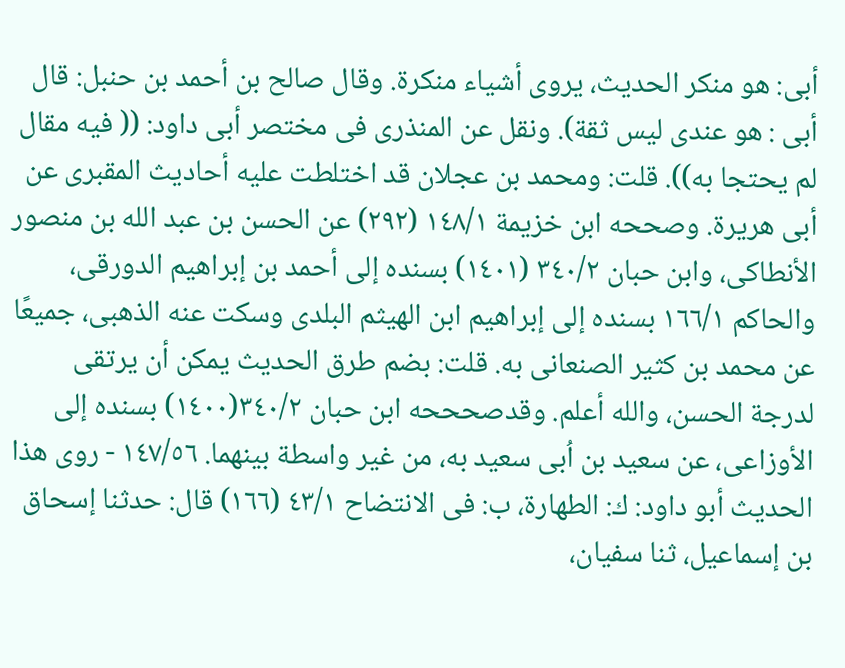أبى: هو منكر الحديث، يروى أشياء منكرة. وقال صالح بن أحمد بن حنبل: قال أبى : هو عندى ليس ثقة). ونقل عن المنذرى فى مختصر أبى داود: (( فيه مقال لم يحتجا به)). قلت: ومحمد بن عجلان قد اختلطت عليه أحاديث المقبرى عن أبى هريرة. وصححه ابن خزيمة ١٤٨/١ (٢٩٢) عن الحسن بن عبد الله بن منصور الأنطاكى، وابن حبان ٣٤٠/٢ (١٤٠١) بسنده إلى أحمد بن إبراهيم الدورقى، والحاكم ١٦٦/١ بسنده إلى إبراهيم ابن الهيثم البلدی وسكت عنه الذهبى، جمیعًا عن محمد بن کثیر الصنعانى به. قلت: بضم طرق الحديث يمكن أن يرتقى لدرجة الحسن، والله أعلم. وقدصحححه ابن حبان ٣٤٠/٢(١٤٠٠) بسنده إلی الأوزاعی، عن سعيد بن اُبی سعید به، من غير واسطة بينهما. ١٤٧/٥٦ - روى هذا الحديث أبو داود: ك: الطهارة، ب: فى الانتضاح ٤٣/١ (١٦٦) قال: حدثنا إسحاق بن إسماعيل، ثنا سفيان،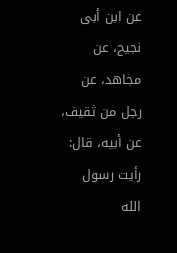عن ابن أبى نجيح، عن مجاهد، عن رجل من ثقيف، عن أبيه، قال: رأيت رسول الله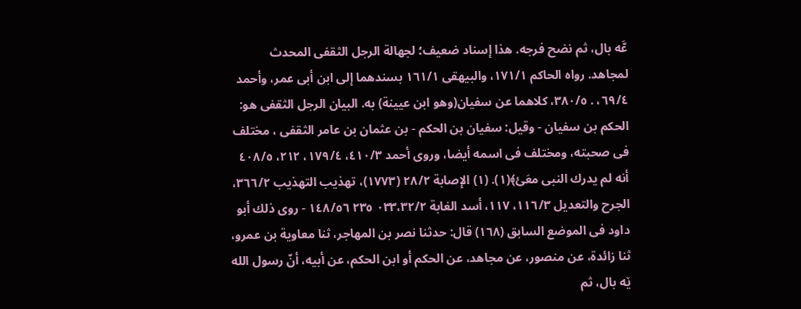عَّه بال، ثم نضح فرجه. هذا إسناد ضعيف؛ لجهالة الرجل الثقفى المحدث لمجاهد. رواه الحاكم ١٧١/١، والبيهقى ١٦١/١ بسندهما إلى ابن أبى عمر، وأحمد ٦٩/٤، . ٣٨٠/٥، كلاهما عن سفيان(وهو ابن عيينة) به. البيان الرجل الثقفى هو: الحكم بن سفيان - وقيل: سفيان بن الحكم - بن عثمان بن عامر الثقفى ، مختلف فى صحبته، ومختلف فى اسمه أيضا، وروى أحمد ٤١٠/٣، ١٧٩/٤، ٢١٢، ٤٠٨/٥ أنه لم يدرك النبى معَئ﴾(١). (١) الإصابة ٢٨/٢ (١٧٧٣)، تهذيب التهذيب ٣٦٦/٢، الجرح والتعديل ١١٦/٣، ١١٧، أسد الغابة ٠٣٣،٣٢/٢ ٢٣٥ ١٤٨/٥٦ - روى ذلك أبو داود فى الموضع السابق (١٦٨) قال: حدثنا نصر بن المهاجر، ثنا معاوية بن عمرو، ثنا زائدة، عن منصور، عن مجاهد، عن الحكم أو ابن الحكم، عن أبيه، أنّ رسول الله ێه بال، ثم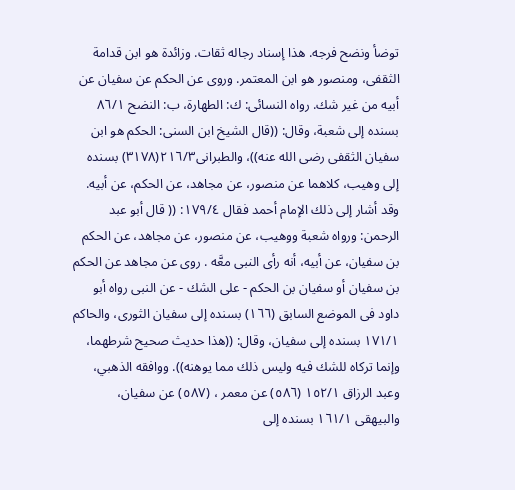توضأ ونضح فرجه. هذا إسناد رجاله ثقات. وزائدة هو ابن قدامة الثقفى، ومنصور هو ابن المعتمر. وروی عن الحكم عن سفيان عن أبيه من غير شك. رواه النسائى: ك: الطهارة، ب: النضح ٨٦/١ بسنده إلى شعبة، وقال: ((قال الشيخ ابن السنى: الحكم هو ابن سفيان الثقفى رضى الله عنه))، والطبرانى٢١٦/٣(٣١٧٨) بسنده إلى وهيب، كلاهما عن منصور، عن مجاهد، عن الحكم، عن أبيه. وقد أشار إلى ذلك الإمام أحمد فقال ١٧٩/٤: (( قال أبو عبد الرحمن: ورواه شعبة ووهيب، عن منصور، عن مجاهد، عن الحكم بن سفيان، عن أبيه، أنه رأى النبى معَّه . روى عن مجاهد عن الحكم بن سفيان أو سفيان بن الحكم - على الشك - عن النبى رواه أبو داود فى الموضع السابق (١٦٦) بسنده إلى سفيان الثورى، والحاكم ١٧١/١ بسنده إلى سفيان، وقال: ((هذا حديث صحيح شرطهما، وإنما تركاه للشك فيه وليس ذلك مما يوهنه)). ووافقه الذهبي، وعبد الرزاق ١٥٢/١ (٥٨٦) عن معمر ، (٥٨٧) عن سفيان، والبيهقى ١٦١/١ بسنده إلى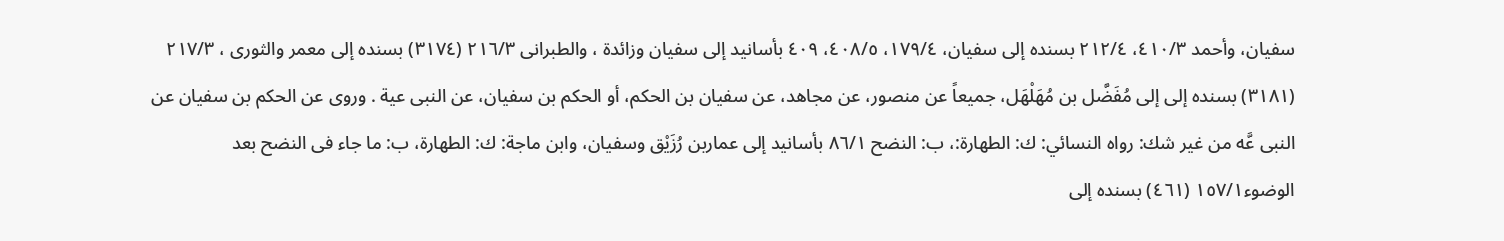سفيان، وأحمد ٤١٠/٣، ٢١٢/٤ بسنده إلى سفيان، ١٧٩/٤، ٤٠٨/٥، ٤٠٩ بأسانيد إلى سفيان وزائدة ، والطبرانى ٢١٦/٣ (٣١٧٤) بسنده إلى معمر والثورى ، ٢١٧/٣ (٣١٨١) بسنده إلى إلى مُفَضَّل بن مُهَلْهَل، جميعاً عن منصور، عن مجاهد، عن سفيان بن الحكم، أو الحكم بن سفيان، عن النبى عية . وروى عن الحكم بن سفيان عن النبى عَّه من غير شك: رواه النسائي: ك: الطهارة:، ب: النضح ٨٦/١ بأسانيد إلى عماربن رُزَيْق وسفيان، وابن ماجة: ك: الطهارة، ب: ما جاء فى النضح بعد الوضوء١٥٧/١ (٤٦١) بسنده إلى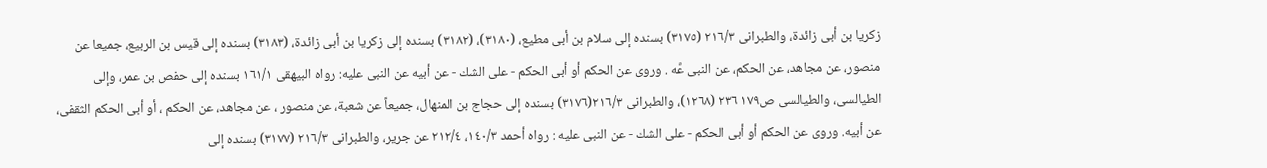زكريا بن أبى زائدة، والطبرانى ٢١٦/٣ (٣١٧٥) بسنده إلى سلام بن أبى مطيع، (٣١٨٠)، (٣١٨٢) بسنده إلى زكريا بن أبى زائدة، (٣١٨٣) بسنده إلى قيس بن الربيع، جميعا عن منصور، عن مجاهد، عن الحكم، عن النبى عَّه . وروى عن الحكم أو أبى الحكم - على الشك - عن أبيه عن النبى عليه: رواه البيهقى ١٦١/١ بسنده إلى حفص بن عمر، وإلى الطيالسى، والطيالسى ص١٧٩ ٢٣٦ (١٢٦٨)، والطبرانى ٢١٦/٣(٣١٧٦) بسنده إلى حجاج بن المنهال، جميعاً عن شعبة، عن منصور ، عن مجاهد، عن الحكم ، أو أبى الحكم الثقفى، عن أبيه. وروى عن الحكم أو أبى الحكم - على الشك - عن النبى عليه : رواه أحمد ١٤٠/٣، ٢١٢/٤ عن جرير، والطبرانى ٢١٦/٣ (٣١٧٧) بسنده إلى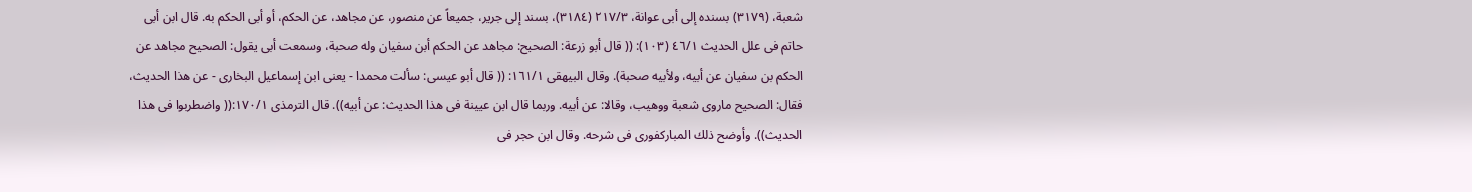شعبة، (٣١٧٩) بسنده إلى أبى عوانة، ٢١٧/٣ (٣١٨٤)، بسند إلى جرير، جميعاً عن منصور، عن مجاهد، عن الحکم، أو أبی الحکم به. قال ابن أبى حاتم فى علل الحديث ٤٦/١ (١٠٣): (( قال أبو زرعة: الصحيح: مجاهد عن الحكم أبن سفيان وله صحبة، وسمعت أبى يقول: الصحيح مجاهد عن الحكم بن سفيان عن أبيه، ولأبيه صحبة). وقال البيهقى ١٦١/١: (( قال أبو عيسى: سألت محمدا - يعنى ابن إسماعيل البخارى - عن هذا الحديث، فقال: الصحيح ماروى شعبة ووهيب، وقالا: عن أبيه. وربما قال ابن عيينة فى هذا الحديث: عن أبيه)). قال الترمذى ١٧٠/١:(( واضطربوا فى هذا الحديث)). وأوضح ذلك المباركفورى فى شرحه. وقال ابن حجر فى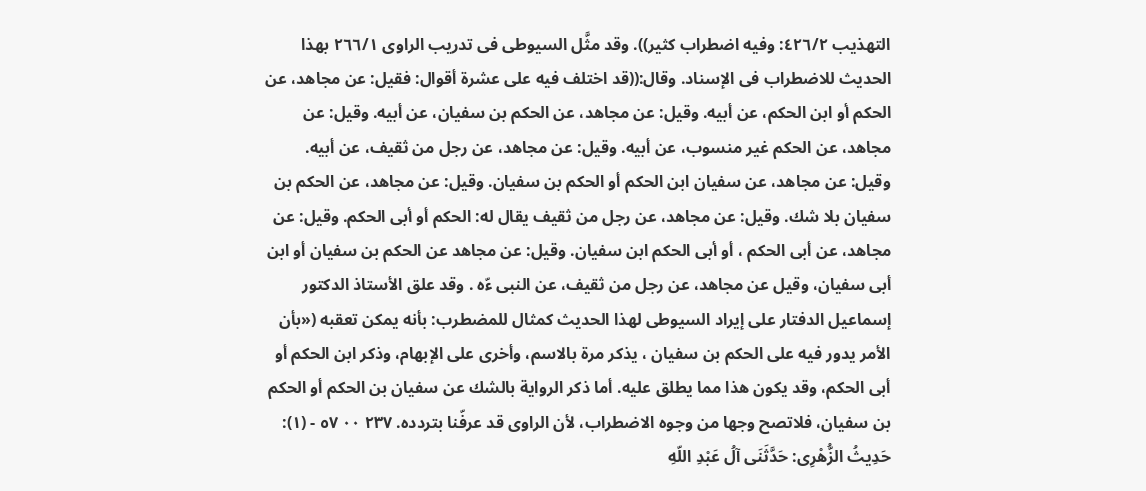التهذيب ٤٢٦/٢: وفيه اضطراب كثير)). وقد مثَّل السيوطى فى تدريب الراوى ٢٦٦/١ بهذا الحديث للاضطراب فى الإسناد. وقال:((قد اختلف فيه على عشرة أقوال: فقيل: عن مجاهد، عن الحكم أو ابن الحكم، عن أبيه. وقيل: عن مجاهد، عن الحكم بن سفيان، عن أبيه. وقيل: عن مجاهد، عن الحكم غير منسوب، عن أبيه. وقيل: عن مجاهد، عن رجل من ثقيف، عن أبيه. وقيل: عن مجاهد، عن سفيان ابن الحكم أو الحكم بن سفيان. وقيل: عن مجاهد، عن الحكم بن سفيان بلا شك. وقيل: عن مجاهد، عن رجل من ثقيف يقال له: الحكم أو أبى الحكم. وقيل: عن مجاهد، عن أبى الحكم ، أو أبى الحكم ابن سفيان. وقيل: عن مجاهد عن الحكم بن سفيان أو ابن أبى سفيان، وقيل عن مجاهد، عن رجل من ثقيف، عن النبى ءّه . وقد علق الأستاذ الدكتور إسماعيل الدفتار على إيراد السيوطى لهذا الحديث كمثال للمضطرب: بأنه يمكن تعقبه («بأن الأمر يدور فيه على الحكم بن سفيان ، يذكر مرة بالاسم، وأخرى على الإبهام، وذكر ابن الحكم أو أبى الحكم، وقد يكون هذا مما يطلق عليه. أما ذكر الرواية بالشك عن سفيان بن الحكم أو الحكم بن سفيان، فلاتصح وجها من وجوه الاضطراب، لأن الراوى قد عرفّنا بتردده. ٢٣٧ ٠٠ ٥٧ - (١): حَدِيثُ الزُّهْرِى: حَدَّثَنَى آلُ عَبْدِ اللّهِ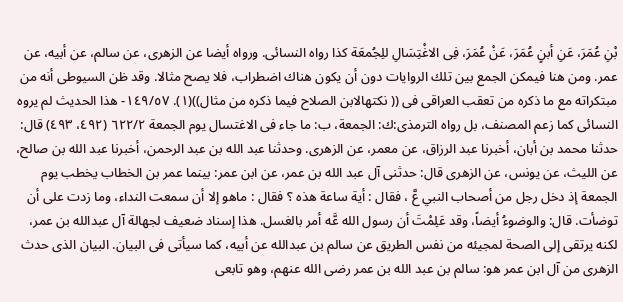بْنِ عُمَرَ، عَنِ أبنٍ عُمَرَ، عَنْ عُمَرَ، فِى الاغْتِسَالِ للِجُمعَة کذا رواه النسائى. ورواه أيضا عن الزهرى، عن سالم، عن أبيه، عن عمر. ومن هنا فيمكن الجمع بين تلك الروايات دون أن يكون هناك اضطراب، فلا يصح مثالا. وقد ظن السيوطى أنه من مبتكراته مع ما ذكره من تعقب العراقى فى (( نكتهالابن الصلاح فیما ذکره من مثال))(١). ١٤٩/٥٧- هذا الحديث لم يروه النسائى كما زعم المصنف، بل رواه الترمذى:ك: الجمعة، ب: ما جاء فى الاغتسال يوم الجمعة ٦٢٢/٢ (٤٩٢، ٤٩٣) قال: حدثنا محمد بن أبان، أخبرنا عبد الرزاق، عن معمر، عن الزهرى. وحدثنا عبد الله بن عبد الرحمن، أخبرنا عبد الله بن صالح، عن الليث، عن يونس، عن الزهرى قال: حدثنى آل عبد الله بن عمر، عن ابن عمر: بينما عمر بن الخطاب يخطب يوم الجمعة إذ دخل رجل من أصحاب النبي عَّ ، فقال : أية ساعة هذه ؟ فقال : ماهو إلا أن سمعت النداء، وما زدت على أن توضأت. قال: والوضوءُ أيضاً، وقد عَلِمْتَ أن رسول الله عَّه أمر بالغسل. هذا إسناد ضعيف لجهالة آل عبدالله بن عمر، لكنه يرتقى إلى الصحة لمجيئه من نفس الطريق عن سالم بن عبدالله عن أبيه، كما سيأتى فى البيان. البيان الذى حدث الزهرى من آل ابن عمر هو: سالم بن عبد الله بن عمر رضى الله عنهم، وهو تابعى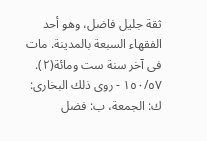ثقة جليل فاضل، وهو أحد الفقهاء السبعة بالمدينة. مات فى آخر سنة ست ومائة(٢). ١٥٠/٥٧ - روى ذلك البخارى: ك: الجمعة، ب: فضل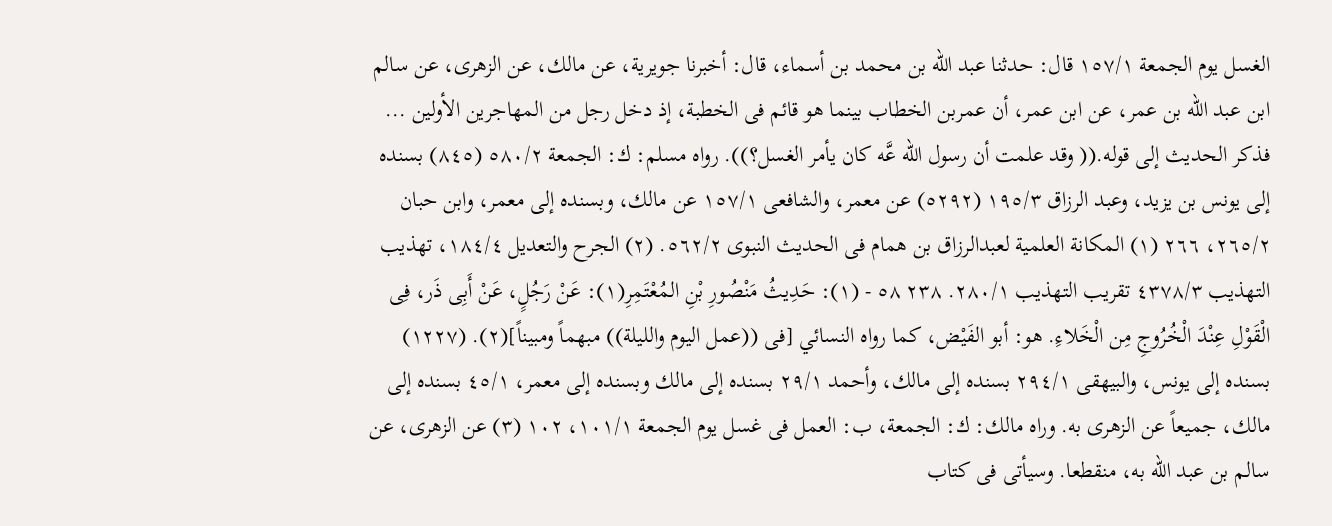الغسل يوم الجمعة ١٥٧/١ قال: حدثنا عبد الله بن محمد بن أسماء، قال: أخبرنا جويرية، عن مالك، عن الزهرى، عن سالم ابن عبد الله بن عمر، عن ابن عمر، أن عمربن الخطاب بينما هو قائم فى الخطبة، إذ دخل رجل من المهاجرين الأولين ... فذكر الحديث إلى قوله.(( وقد علمت أن رسول الله عَّه كان يأمر الغسل؟)). رواه مسلم: ك: الجمعة ٥٨٠/٢ (٨٤٥) بسنده إلى يونس بن يزيد، وعبد الرزاق ١٩٥/٣ (٥٢٩٢) عن معمر، والشافعى ١٥٧/١ عن مالك، وبسنده إلى معمر، وابن حبان ٢٦٥/٢، ٢٦٦ (١) المكانة العلمية لعبدالرزاق بن همام فى الحديث النبوى ٥٦٢/٢. (٢) الجرح والتعديل ١٨٤/٤، تهذيب التهذيب ٤٣٧٨/٣ تقريب التهذيب ٢٨٠/١. ٢٣٨ ٥٨ - (١): حَدِيثُ مَنْصُورِ بْنِ المُعْتَمِرِ(١): عَنْ رَجُلٍ، عَنْ أَبِى ذَر، فِى الْقَوْلِ عِنْدَ الْخُرُوجِ مِن الْخَلاءِ. هو: أبو الفَيْض، كما رواه النسائي [فى ((عمل اليوم والليلة)) مبهماً ومبيناً](٢). (١٢٢٧) بسنده إلى يونس، والبيهقى ٢٩٤/١ بسنده إلى مالك، وأحمد ٢٩/١ بسنده إلى مالك وبسنده إلى معمر، ٤٥/١ بسنده إلى مالك، جميعاً عن الزهرى به. وراه مالك: ك: الجمعة، ب: العمل فى غسل يوم الجمعة ١٠١/١، ١٠٢ (٣) عن الزهرى، عن سالم بن عبد الله به، منقطعا. وسيأتى فى كتاب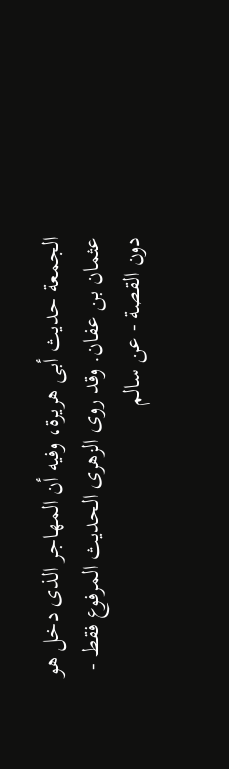الجمعة حديث أبى هريرة، وفيه أن المهاجر الذى دخل هو عثمان بن عفان. وقد روى الزهرى الحديث المرفوع فقط - دون القصة - عن سالم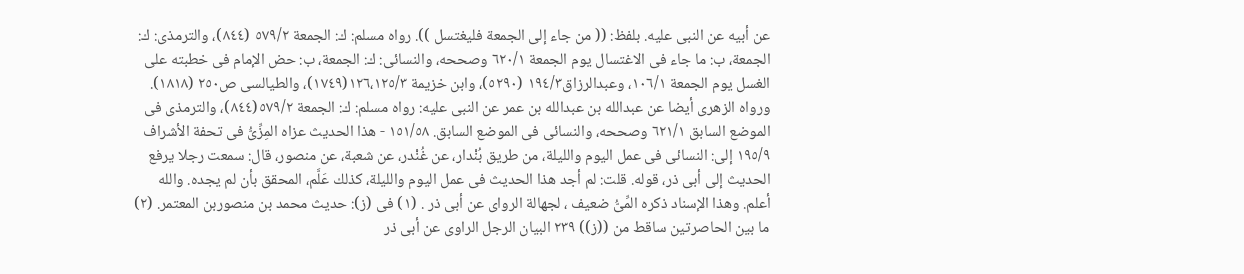عن أبيه عن النبى عليه. بلفظ: (( من جاء إلى الجمعة فليغتسل )). رواه مسلم: ك: الجمعة ٥٧٩/٢ (٨٤٤)، والترمذى: ك: الجمعة، ب: ما جاء فى الاغتسال يوم الجمعة ٦٢٠/١ وصححه، والنسائى: ك: الجمعة، ب: حض الإمام فى خطبته على الغسل يوم الجمعة ١٠٦/١، وعبدالرزاق١٩٤/٣ (٥٢٩٠)، وابن خزيمة ١٢٦،١٢٥/٣(١٧٤٩)، والطيالسى ص٢٥٠ (١٨١٨). ورواه الزهرى أيضا عن عبدالله بن عبدالله بن عمر عن النبى عليه: رواه مسلم: ك: الجمعة ٥٧٩/٢(٨٤٤)، والترمذى فى الموضع السابق ٦٢١/١ وصححه، والنسائى فى الموضع السابق. ١٥١/٥٨ - هذا الحديث عزاه المِزِّىُّ فى تحفة الأشراف ١٩٥/٩ إلى: النسائى فى عمل اليوم والليلة، من طريق بُنْدار، عن غُنْدر، عن شعبة، عن منصور، قال: سمعت رجلا يرفع الحديث إلى أبى ذر، قوله. قلت: لم أجد هذا الحديث فى عمل اليوم والليلة، كذلك عَلَّم، المحقق بأن لم يجده. والله أعلم. وهذا الإسناد ذكره المِّىُّ ضعيف ، لجهالة الرواى عن أبى ذر . (١) فى (ز): حديث محمد بن منصوربن المعتمر. (٢) ما بين الحاصرتين ساقط من ((ز)) ٢٣٩ البيان الرجل الراوى عن أبى ذر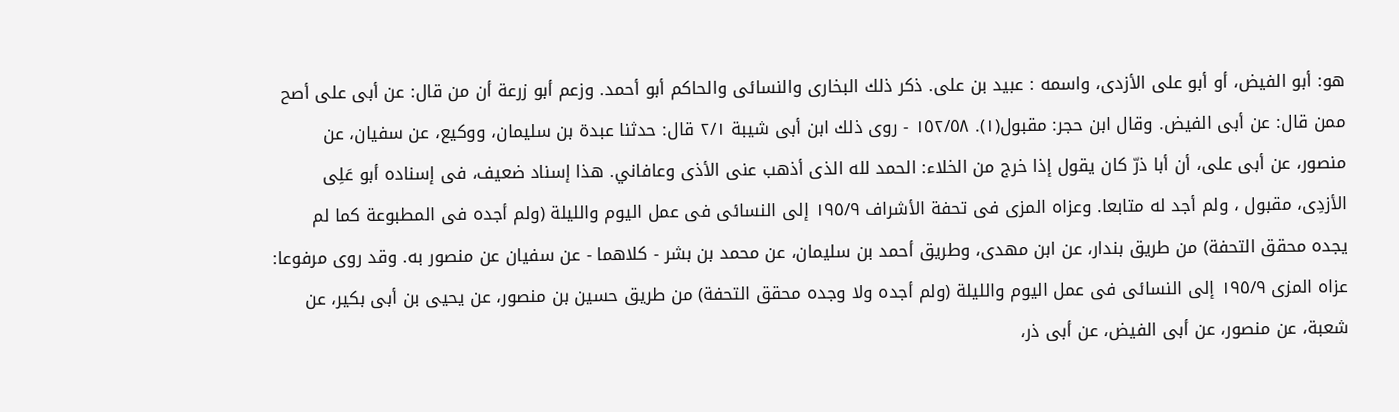هو: أبو الفيض، أو أبو على الأزدى، واسمه : عبيد بن على. ذكر ذلك البخارى والنسائى والحاكم أبو أحمد. وزعم أبو زرعة أن من قال: عن أبى على أصح ممن قال: عن أبى الفيض. وقال ابن حجر: مقبول(١). ١٥٢/٥٨ - روى ذلك ابن أبى شيبة ٢/١ قال: حدثنا عبدة بن سليمان، ووكيع، عن سفيان، عن منصور، عن أبى على، أن أبا ذرّ كان يقول إذا خرج من الخلاء: الحمد لله الذى أذهب عنى الأذى وعافاني. هذا إسناد ضعيف، فى إسناده أبو عَلِى الأزدِى، مقبول ، ولم أجد له متابعا. وعزاه المزى فى تحفة الأشراف ١٩٥/٩ إلى النسائى فى عمل اليوم والليلة (ولم أجده فى المطبوعة كما لم يجده محقق التحفة) من طريق بندار، عن ابن مهدى، وطريق أحمد بن سليمان، عن محمد بن بشر - كلاهما - عن سفيان عن منصور به. وقد روى مرفوعا: عزاه المزى ١٩٥/٩ إلى النسائى فى عمل اليوم والليلة (ولم أجده ولا وجده محقق التحفة) من طريق حسين بن منصور، عن يحيى بن أبى بكير، عن شعبة، عن منصور، عن أبى الفيض، عن أبى ذر،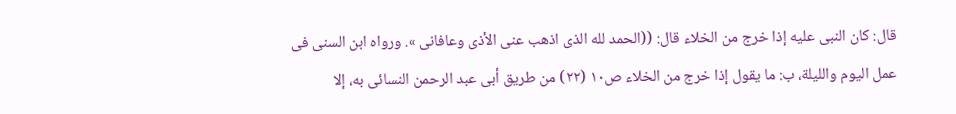قال: كان النبى عليه إذا خرج من الخلاء قال: ((الحمد لله الذی اذهب عنى الأذى وعافانی ». ورواه ابن السنى فى عمل اليوم والليلة، ب: ما يقول إذا خرج من الخلاء ص١٠ (٢٢) من طريق أبى عبد الرحمن النسائى به، إلا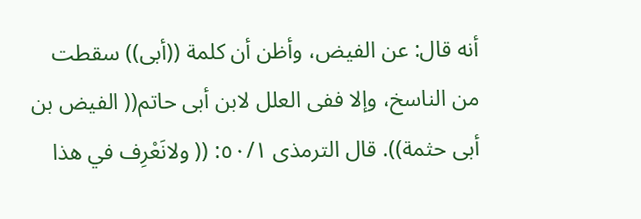أنه قال: عن الفيض، وأظن أن كلمة ((أبى)) سقطت من الناسخ، وإلا ففى العلل لابن أبى حاتم(( الفيض بن أبى حثمة)). قال الترمذى ٥٠/١: (( ولانَعْرِف في هذا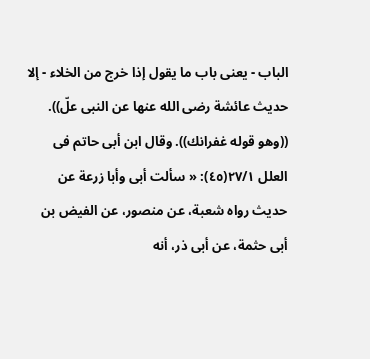الباب - يعنى باب ما يقول إذا خرج من الخلاء - إلا حديث عائشة رضى الله عنها عن النبى علّ)). ((وهو قوله غفرانك)). وقال ابن أبى حاتم فى العلل ٢٧/١(٤٥): « سألت أبى وأبا زرعة عن حديث رواه شعبة، عن منصور، عن الفيض بن أبى حثمة، عن أبى ذر، أنه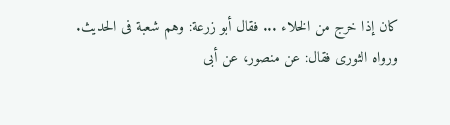كان إذا خرج من الخلاء ... فقال أبو زرعة: وهم شعبة فى الحديث. ورواه الثورى فقال: عن منصور، عن أبى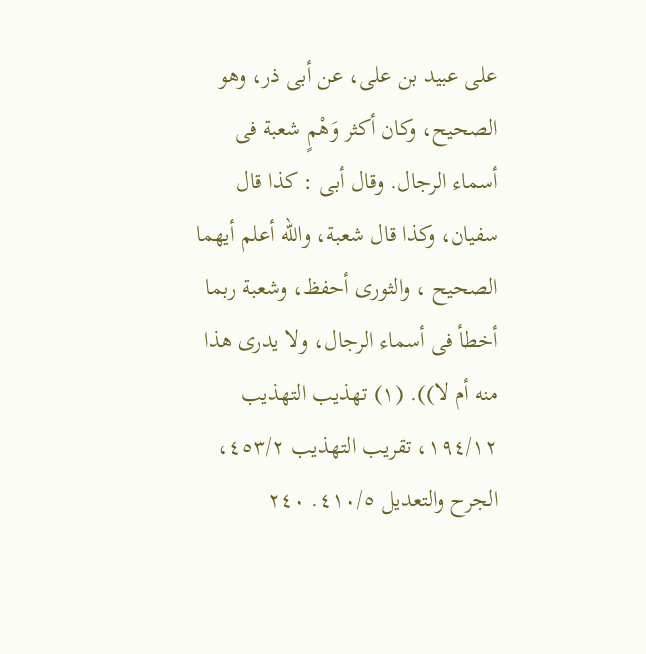على عبيد بن على، عن أبى ذر، وهو الصحيح، وكان أكثر وَهْمٍ شعبة فى أسماء الرجال. وقال أبى : كذا قال سفيان، وكذا قال شعبة، والله أعلم أيهما الصحيح ، والثورى أحفظ، وشعبة ربما أخطأ فى أسماء الرجال، ولا يدرى هذا منه أم لا)). (١) تهذيب التهذيب ١٩٤/١٢، تقريب التهذيب ٤٥٣/٢، الجرح والتعديل ٤١٠/٥. ٢٤٠